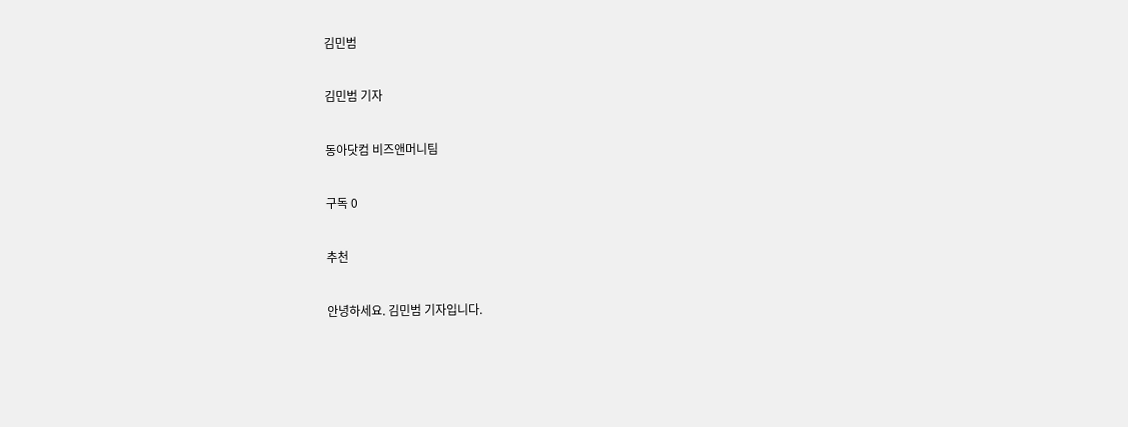김민범

김민범 기자

동아닷컴 비즈앤머니팀

구독 0

추천

안녕하세요. 김민범 기자입니다.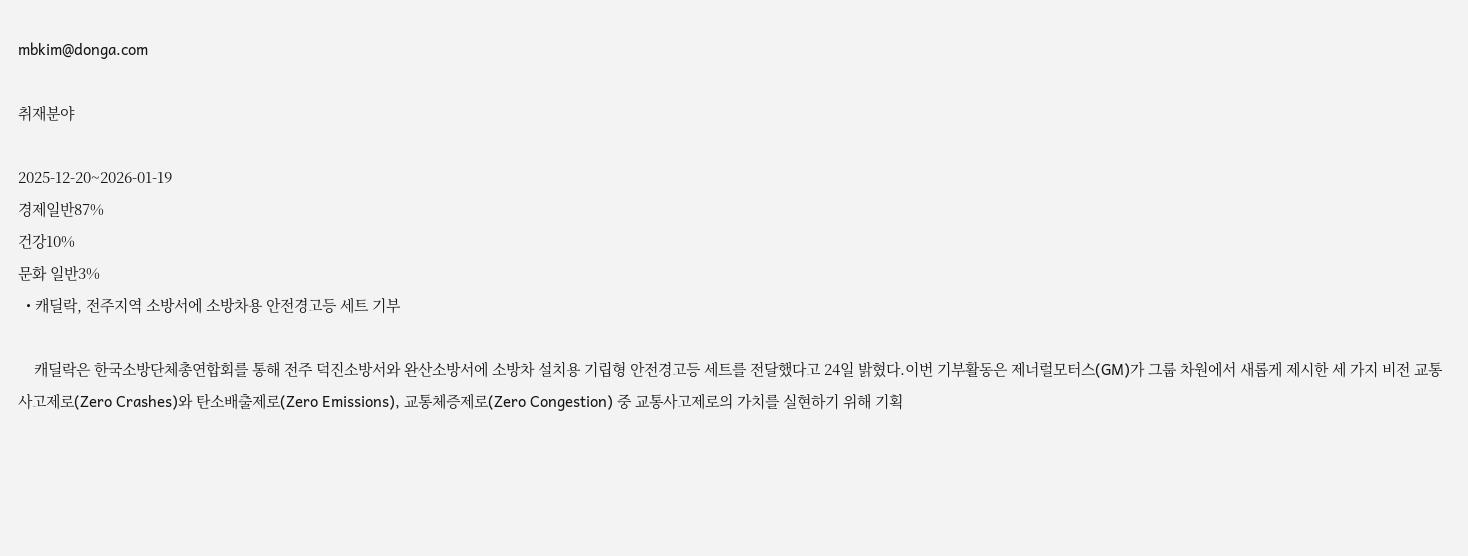mbkim@donga.com

취재분야

2025-12-20~2026-01-19
경제일반87%
건강10%
문화 일반3%
  • 캐딜락, 전주지역 소방서에 소방차용 안전경고등 세트 기부

    캐딜락은 한국소방단체총연합회를 통해 전주 덕진소방서와 완산소방서에 소방차 설치용 기립형 안전경고등 세트를 전달했다고 24일 밝혔다.이번 기부활동은 제너럴모터스(GM)가 그룹 차원에서 새롭게 제시한 세 가지 비전 교통사고제로(Zero Crashes)와 탄소배출제로(Zero Emissions), 교통체증제로(Zero Congestion) 중 교통사고제로의 가치를 실현하기 위해 기획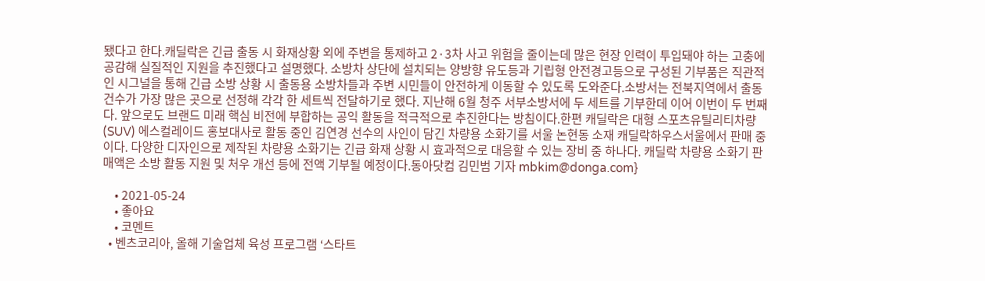됐다고 한다.캐딜락은 긴급 출동 시 화재상황 외에 주변을 통제하고 2·3차 사고 위험을 줄이는데 많은 현장 인력이 투입돼야 하는 고충에 공감해 실질적인 지원을 추진했다고 설명했다. 소방차 상단에 설치되는 양방향 유도등과 기립형 안전경고등으로 구성된 기부품은 직관적인 시그널을 통해 긴급 소방 상황 시 출동용 소방차들과 주변 시민들이 안전하게 이동할 수 있도록 도와준다.소방서는 전북지역에서 출동 건수가 가장 많은 곳으로 선정해 각각 한 세트씩 전달하기로 했다. 지난해 6월 청주 서부소방서에 두 세트를 기부한데 이어 이번이 두 번째다. 앞으로도 브랜드 미래 핵심 비전에 부합하는 공익 활동을 적극적으로 추진한다는 방침이다.한편 캐딜락은 대형 스포츠유틸리티차량(SUV) 에스컬레이드 홍보대사로 활동 중인 김연경 선수의 사인이 담긴 차량용 소화기를 서울 논현동 소재 캐딜락하우스서울에서 판매 중이다. 다양한 디자인으로 제작된 차량용 소화기는 긴급 화재 상황 시 효과적으로 대응할 수 있는 장비 중 하나다. 캐딜락 차량용 소화기 판매액은 소방 활동 지원 및 처우 개선 등에 전액 기부될 예정이다.동아닷컴 김민범 기자 mbkim@donga.com}

    • 2021-05-24
    • 좋아요
    • 코멘트
  • 벤츠코리아, 올해 기술업체 육성 프로그램 ‘스타트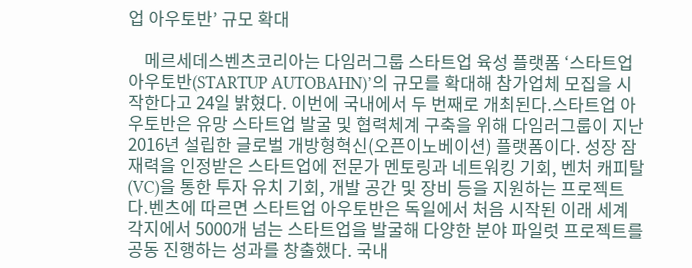업 아우토반’ 규모 확대

    메르세데스벤츠코리아는 다임러그룹 스타트업 육성 플랫폼 ‘스타트업 아우토반(STARTUP AUTOBAHN)’의 규모를 확대해 참가업체 모집을 시작한다고 24일 밝혔다. 이번에 국내에서 두 번째로 개최된다.스타트업 아우토반은 유망 스타트업 발굴 및 협력체계 구축을 위해 다임러그룹이 지난 2016년 설립한 글로벌 개방형혁신(오픈이노베이션) 플랫폼이다. 성장 잠재력을 인정받은 스타트업에 전문가 멘토링과 네트워킹 기회, 벤처 캐피탈(VC)을 통한 투자 유치 기회, 개발 공간 및 장비 등을 지원하는 프로젝트다.벤츠에 따르면 스타트업 아우토반은 독일에서 처음 시작된 이래 세계 각지에서 5000개 넘는 스타트업을 발굴해 다양한 분야 파일럿 프로젝트를 공동 진행하는 성과를 창출했다. 국내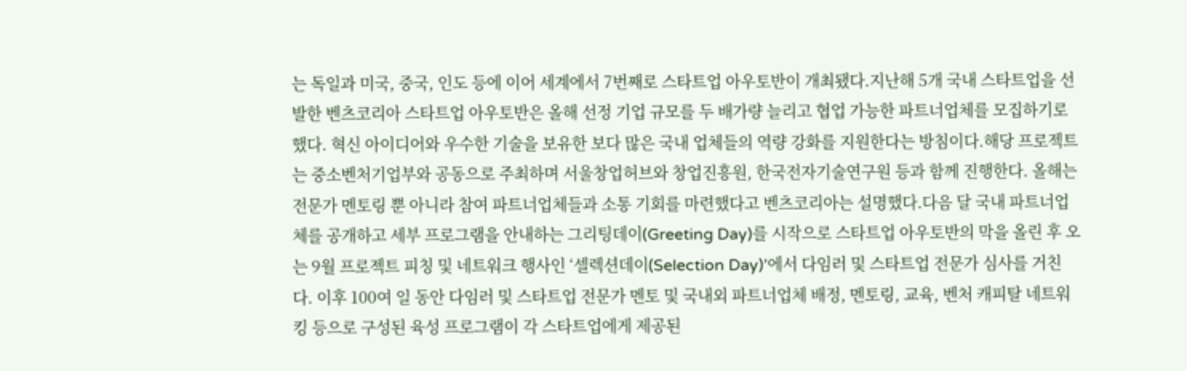는 독일과 미국, 중국, 인도 등에 이어 세계에서 7번째로 스타트업 아우토반이 개최됐다.지난해 5개 국내 스타트업을 선발한 벤츠코리아 스타트업 아우토반은 올해 선정 기업 규모를 두 배가량 늘리고 협업 가능한 파트너업체를 모집하기로 했다. 혁신 아이디어와 우수한 기술을 보유한 보다 많은 국내 업체들의 역량 강화를 지원한다는 방침이다.해당 프로젝트는 중소벤처기업부와 공동으로 주최하며 서울창업허브와 창업진흥원, 한국전자기술연구원 등과 함께 진행한다. 올해는 전문가 멘토링 뿐 아니라 참여 파트너업체들과 소통 기회를 마련했다고 벤츠코리아는 설명했다.다음 달 국내 파트너업체를 공개하고 세부 프로그램을 안내하는 그리팅데이(Greeting Day)를 시작으로 스타트업 아우토반의 막을 올린 후 오는 9월 프로젝트 피칭 및 네트워크 행사인 ‘셀렉션데이(Selection Day)’에서 다임러 및 스타트업 전문가 심사를 거친다. 이후 100여 일 동안 다임러 및 스타트업 전문가 멘토 및 국내외 파트너업체 배정, 멘토링, 교육, 벤처 캐피탈 네트워킹 등으로 구성된 육성 프로그램이 각 스타트업에게 제공된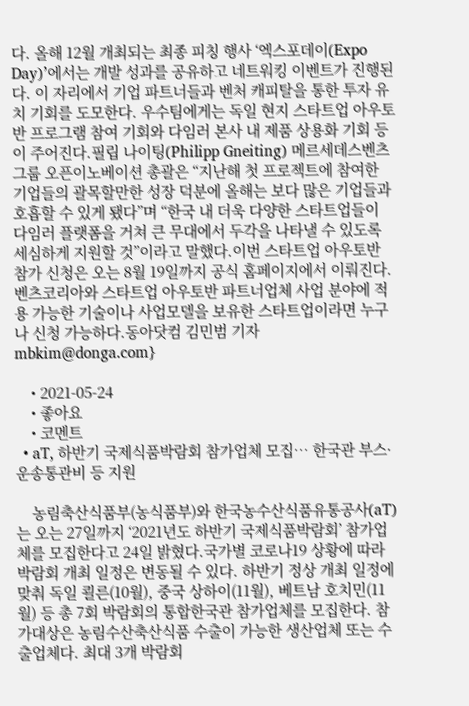다. 올해 12월 개최되는 최종 피칭 행사 ‘엑스포데이(Expo Day)’에서는 개발 성과를 공유하고 네트워킹 이벤트가 진행된다. 이 자리에서 기업 파트너들과 벤처 캐피탈을 통한 투자 유치 기회를 도모한다. 우수팀에게는 독일 현지 스타트업 아우토반 프로그램 참여 기회와 다임러 본사 내 제품 상용화 기회 등이 주어진다.필립 나이팅(Philipp Gneiting) 메르세데스벤츠그룹 오픈이노베이션 총괄은 “지난해 첫 프로젝트에 참여한 기업들의 괄목할만한 성장 덕분에 올해는 보다 많은 기업들과 호흡할 수 있게 됐다”며 “한국 내 더욱 다양한 스타트업들이 다임러 플랫폼을 거쳐 큰 무대에서 두각을 나타낼 수 있도록 세심하게 지원할 것”이라고 말했다.이번 스타트업 아우토반 참가 신청은 오는 8월 19일까지 공식 홈페이지에서 이뤄진다. 벤츠코리아와 스타트업 아우토반 파트너업체 사업 분야에 적용 가능한 기술이나 사업모델을 보유한 스타트업이라면 누구나 신청 가능하다.동아닷컴 김민범 기자 mbkim@donga.com}

    • 2021-05-24
    • 좋아요
    • 코멘트
  • aT, 하반기 국제식품박람회 참가업체 모집… 한국관 부스·운송통관비 등 지원

    농림축산식품부(농식품부)와 한국농수산식품유통공사(aT)는 오는 27일까지 ‘2021년도 하반기 국제식품박람회’ 참가업체를 모집한다고 24일 밝혔다.국가별 코로나19 상황에 따라 박람회 개최 일정은 변동될 수 있다. 하반기 정상 개최 일정에 맞춰 독일 쾰른(10월), 중국 상하이(11월), 베트남 호치민(11월) 등 총 7회 박람회의 통합한국관 참가업체를 모집한다. 참가대상은 농림수산축산식품 수출이 가능한 생산업체 또는 수출업체다. 최대 3개 박람회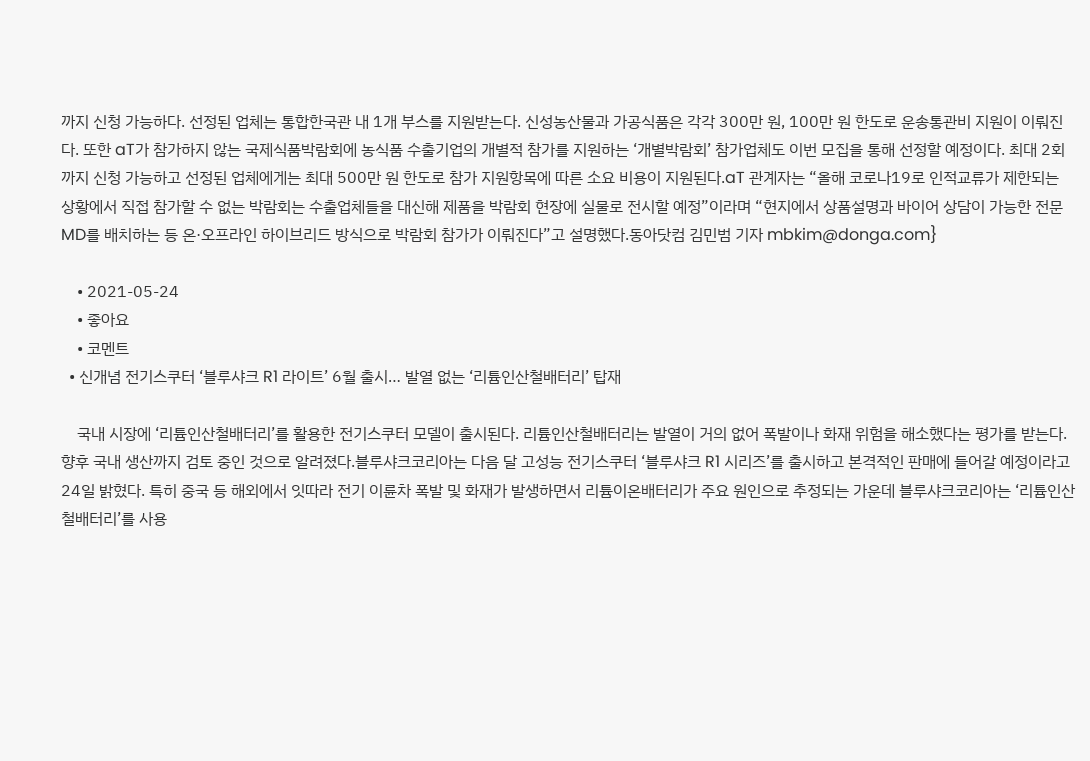까지 신청 가능하다. 선정된 업체는 통합한국관 내 1개 부스를 지원받는다. 신성농산물과 가공식품은 각각 300만 원, 100만 원 한도로 운송통관비 지원이 이뤄진다. 또한 aT가 참가하지 않는 국제식품박람회에 농식품 수출기업의 개별적 참가를 지원하는 ‘개별박람회’ 참가업체도 이번 모집을 통해 선정할 예정이다. 최대 2회까지 신청 가능하고 선정된 업체에게는 최대 500만 원 한도로 참가 지원항목에 따른 소요 비용이 지원된다.aT 관계자는 “올해 코로나19로 인적교류가 제한되는 상황에서 직접 참가할 수 없는 박람회는 수출업체들을 대신해 제품을 박람회 현장에 실물로 전시할 예정”이라며 “현지에서 상품설명과 바이어 상담이 가능한 전문 MD를 배치하는 등 온·오프라인 하이브리드 방식으로 박람회 참가가 이뤄진다”고 설명했다.동아닷컴 김민범 기자 mbkim@donga.com}

    • 2021-05-24
    • 좋아요
    • 코멘트
  • 신개념 전기스쿠터 ‘블루샤크 R1 라이트’ 6월 출시… 발열 없는 ‘리튬인산철배터리’ 탑재

    국내 시장에 ‘리튬인산철배터리’를 활용한 전기스쿠터 모델이 출시된다. 리튬인산철배터리는 발열이 거의 없어 폭발이나 화재 위험을 해소했다는 평가를 받는다. 향후 국내 생산까지 검토 중인 것으로 알려졌다.블루샤크코리아는 다음 달 고성능 전기스쿠터 ‘블루샤크 R1 시리즈’를 출시하고 본격적인 판매에 들어갈 예정이라고 24일 밝혔다. 특히 중국 등 해외에서 잇따라 전기 이륜차 폭발 및 화재가 발생하면서 리튬이온배터리가 주요 원인으로 추정되는 가운데 블루샤크코리아는 ‘리튬인산철배터리’를 사용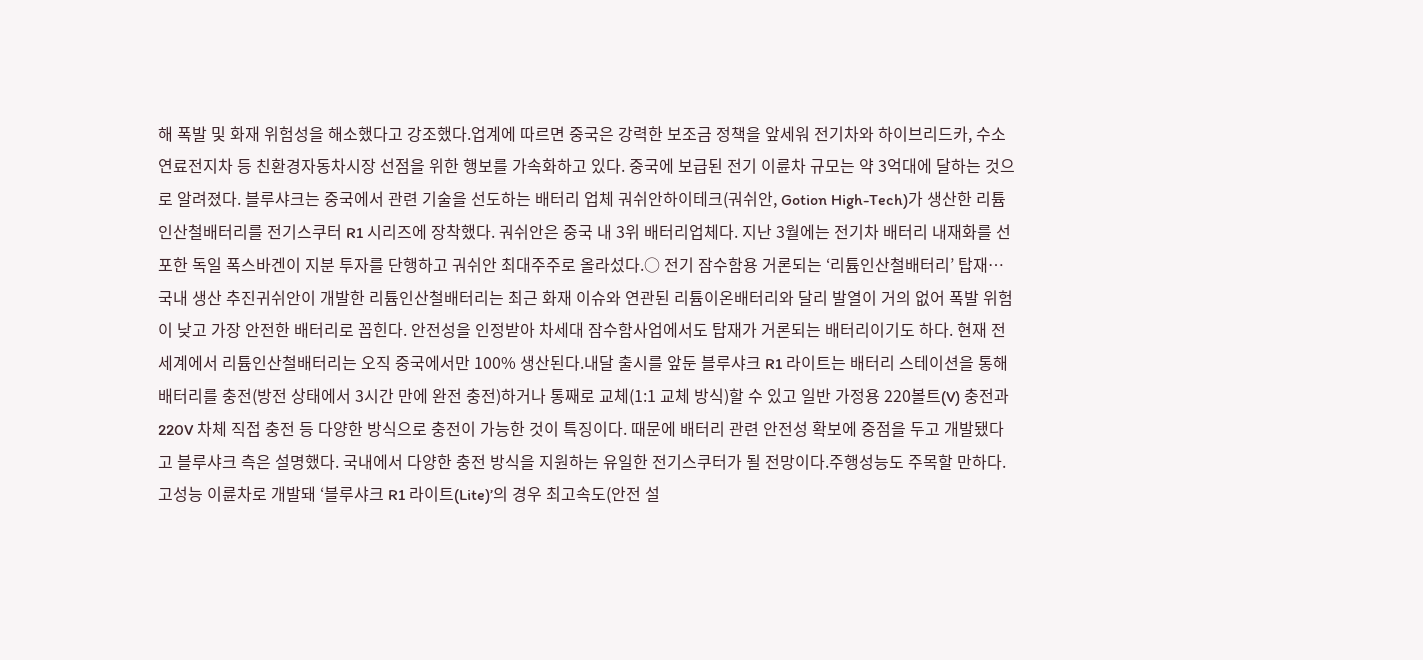해 폭발 및 화재 위험성을 해소했다고 강조했다.업계에 따르면 중국은 강력한 보조금 정책을 앞세워 전기차와 하이브리드카, 수소연료전지차 등 친환경자동차시장 선점을 위한 행보를 가속화하고 있다. 중국에 보급된 전기 이륜차 규모는 약 3억대에 달하는 것으로 알려졌다. 블루샤크는 중국에서 관련 기술을 선도하는 배터리 업체 궈쉬안하이테크(궈쉬안, Gotion High-Tech)가 생산한 리튬인산철배터리를 전기스쿠터 R1 시리즈에 장착했다. 궈쉬안은 중국 내 3위 배터리업체다. 지난 3월에는 전기차 배터리 내재화를 선포한 독일 폭스바겐이 지분 투자를 단행하고 궈쉬안 최대주주로 올라섰다.○ 전기 잠수함용 거론되는 ‘리튬인산철배터리’ 탑재… 국내 생산 추진귀쉬안이 개발한 리튬인산철배터리는 최근 화재 이슈와 연관된 리튬이온배터리와 달리 발열이 거의 없어 폭발 위험이 낮고 가장 안전한 배터리로 꼽힌다. 안전성을 인정받아 차세대 잠수함사업에서도 탑재가 거론되는 배터리이기도 하다. 현재 전 세계에서 리튬인산철배터리는 오직 중국에서만 100% 생산된다.내달 출시를 앞둔 블루샤크 R1 라이트는 배터리 스테이션을 통해 배터리를 충전(방전 상태에서 3시간 만에 완전 충전)하거나 통째로 교체(1:1 교체 방식)할 수 있고 일반 가정용 220볼트(V) 충전과 220V 차체 직접 충전 등 다양한 방식으로 충전이 가능한 것이 특징이다. 때문에 배터리 관련 안전성 확보에 중점을 두고 개발됐다고 블루샤크 측은 설명했다. 국내에서 다양한 충전 방식을 지원하는 유일한 전기스쿠터가 될 전망이다.주행성능도 주목할 만하다. 고성능 이륜차로 개발돼 ‘블루샤크 R1 라이트(Lite)’의 경우 최고속도(안전 설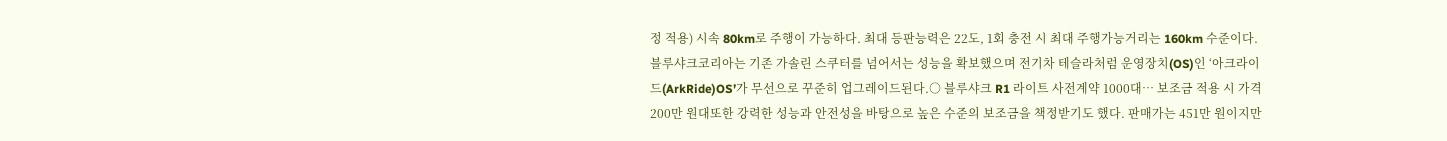정 적용) 시속 80km로 주행이 가능하다. 최대 등판능력은 22도, 1회 충전 시 최대 주행가능거리는 160km 수준이다. 블루샤크코리아는 기존 가솔린 스쿠터를 넘어서는 성능을 확보했으며 전기차 테슬라처럼 운영장치(OS)인 ‘아크라이드(ArkRide)OS’가 무선으로 꾸준히 업그레이드된다.○ 블루샤크 R1 라이트 사전계약 1000대… 보조금 적용 시 가격 200만 원대또한 강력한 성능과 안전성을 바탕으로 높은 수준의 보조금을 책정받기도 했다. 판매가는 451만 원이지만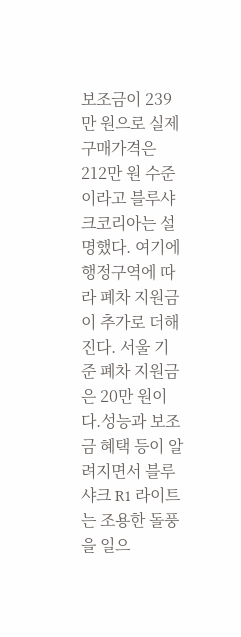보조금이 239만 원으로 실제 구매가격은 212만 원 수준이라고 블루샤크코리아는 설명했다. 여기에 행정구역에 따라 폐차 지원금이 추가로 더해진다. 서울 기준 폐차 지원금은 20만 원이다.성능과 보조금 혜택 등이 알려지면서 블루샤크 R1 라이트는 조용한 돌풍을 일으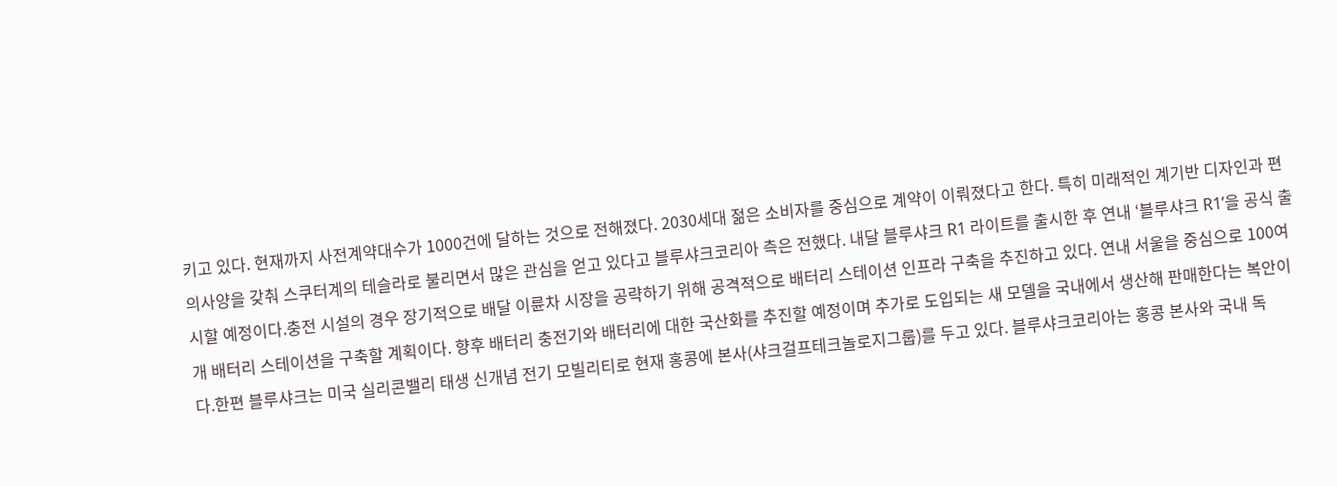키고 있다. 현재까지 사전계약대수가 1000건에 달하는 것으로 전해졌다. 2030세대 젊은 소비자를 중심으로 계약이 이뤄졌다고 한다. 특히 미래적인 계기반 디자인과 편의사양을 갖춰 스쿠터계의 테슬라로 불리면서 많은 관심을 얻고 있다고 블루샤크코리아 측은 전했다. 내달 블루샤크 R1 라이트를 출시한 후 연내 ‘블루샤크 R1’을 공식 출시할 예정이다.충전 시설의 경우 장기적으로 배달 이륜차 시장을 공략하기 위해 공격적으로 배터리 스테이션 인프라 구축을 추진하고 있다. 연내 서울을 중심으로 100여개 배터리 스테이션을 구축할 계획이다. 향후 배터리 충전기와 배터리에 대한 국산화를 추진할 예정이며 추가로 도입되는 새 모델을 국내에서 생산해 판매한다는 복안이다.한편 블루샤크는 미국 실리콘밸리 태생 신개념 전기 모빌리티로 현재 홍콩에 본사(샤크걸프테크놀로지그룹)를 두고 있다. 블루샤크코리아는 홍콩 본사와 국내 독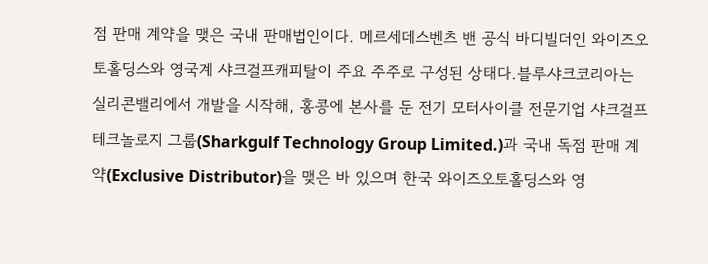점 판매 계약을 맺은 국내 판매법인이다. 메르세데스벤츠 밴 공식 바디빌더인 와이즈오토홀딩스와 영국계 샤크걸프캐피탈이 주요 주주로 구성된 상태다.블루샤크코리아는 실리콘밸리에서 개발을 시작해, 홍콩에 본사를 둔 전기 모터사이클 전문기업 샤크걸프 테크놀로지 그룹(Sharkgulf Technology Group Limited.)과 국내 독점 판매 계약(Exclusive Distributor)을 맺은 바 있으며 한국 와이즈오토홀딩스와 영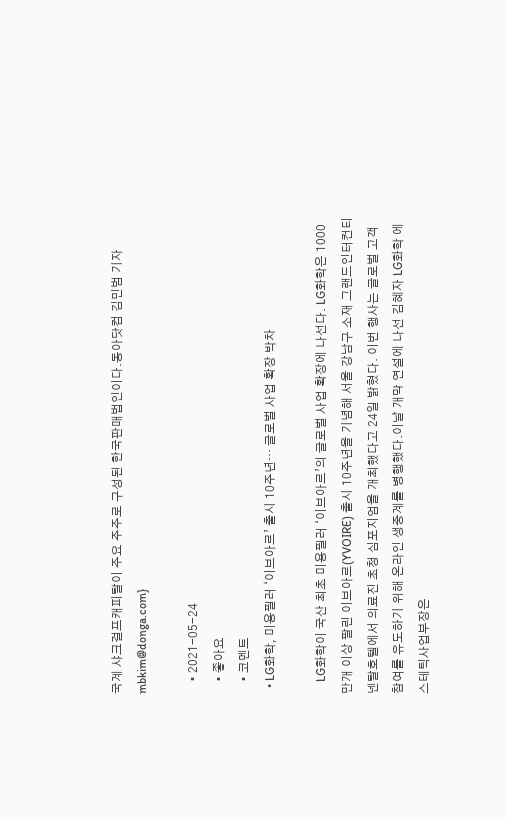국계 샤크걸프캐피탈이 주요 주주로 구성된 한국판매법인이다.동아닷컴 김민범 기자 mbkim@donga.com}

    • 2021-05-24
    • 좋아요
    • 코멘트
  • LG화학, 미용필러 ‘이브아르’ 출시 10주년… 글로벌 사업 확장 박차

    LG화학이 국산 최초 미용필러 ‘이브아르’의 글로벌 사업 확장에 나선다. LG화학은 1000만개 이상 팔린 이브아르(YVOIRE) 출시 10주년을 기념해 서울 강남구 소재 그랜드인터컨티넨탈호텔에서 의료진 초청 심포지엄을 개최했다고 24일 밝혔다. 이번 행사는 글로벌 고객 참여를 유도하기 위해 온라인 생중계를 병행했다.이날 개막 연설에 나선 김혜자 LG화학 에스테틱사업부장은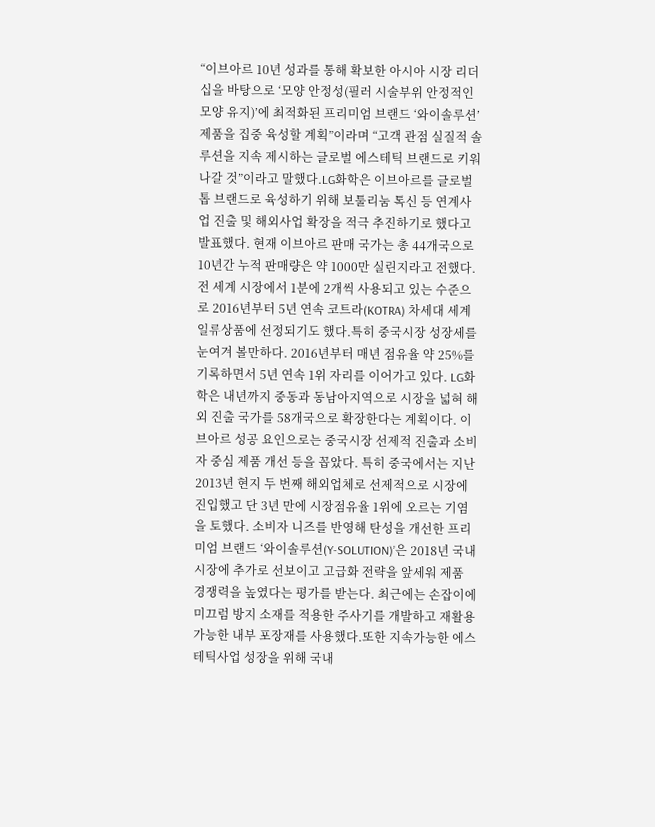“이브아르 10년 성과를 통해 확보한 아시아 시장 리더십을 바탕으로 ‘모양 안정성(필러 시술부위 안정적인 모양 유지)’에 최적화된 프리미엄 브랜드 ‘와이솔루션’ 제품을 집중 육성할 계획”이라며 “고객 관점 실질적 솔루션을 지속 제시하는 글로벌 에스테틱 브랜드로 키워나갈 것”이라고 말했다.LG화학은 이브아르를 글로벌 톱 브랜드로 육성하기 위해 보툴리눔 톡신 등 연계사업 진출 및 해외사업 확장을 적극 추진하기로 했다고 발표했다. 현재 이브아르 판매 국가는 총 44개국으로 10년간 누적 판매량은 약 1000만 실린지라고 전했다. 전 세계 시장에서 1분에 2개씩 사용되고 있는 수준으로 2016년부터 5년 연속 코트라(KOTRA) 차세대 세계일류상품에 선정되기도 했다.특히 중국시장 성장세를 눈여겨 볼만하다. 2016년부터 매년 점유율 약 25%를 기록하면서 5년 연속 1위 자리를 이어가고 있다. LG화학은 내년까지 중동과 동남아지역으로 시장을 넓혀 해외 진출 국가를 58개국으로 확장한다는 계획이다. 이브아르 성공 요인으로는 중국시장 선제적 진출과 소비자 중심 제품 개선 등을 꼽았다. 특히 중국에서는 지난 2013년 현지 두 번째 해외업체로 선제적으로 시장에 진입했고 단 3년 만에 시장점유율 1위에 오르는 기염을 토했다. 소비자 니즈를 반영해 탄성을 개선한 프리미엄 브랜드 ‘와이솔루션(Y-SOLUTION)’은 2018년 국내시장에 추가로 선보이고 고급화 전략을 앞세워 제품 경쟁력을 높였다는 평가를 받는다. 최근에는 손잡이에 미끄럼 방지 소재를 적용한 주사기를 개발하고 재활용 가능한 내부 포장재를 사용했다.또한 지속가능한 에스테틱사업 성장을 위해 국내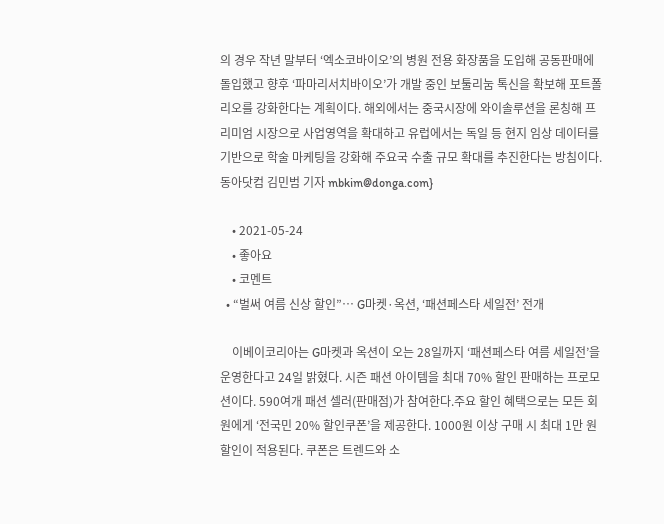의 경우 작년 말부터 ‘엑소코바이오’의 병원 전용 화장품을 도입해 공동판매에 돌입했고 향후 ‘파마리서치바이오’가 개발 중인 보툴리눔 톡신을 확보해 포트폴리오를 강화한다는 계획이다. 해외에서는 중국시장에 와이솔루션을 론칭해 프리미엄 시장으로 사업영역을 확대하고 유럽에서는 독일 등 현지 임상 데이터를 기반으로 학술 마케팅을 강화해 주요국 수출 규모 확대를 추진한다는 방침이다.동아닷컴 김민범 기자 mbkim@donga.com}

    • 2021-05-24
    • 좋아요
    • 코멘트
  • “벌써 여름 신상 할인”… G마켓·옥션, ‘패션페스타 세일전’ 전개

    이베이코리아는 G마켓과 옥션이 오는 28일까지 ‘패션페스타 여름 세일전’을 운영한다고 24일 밝혔다. 시즌 패션 아이템을 최대 70% 할인 판매하는 프로모션이다. 590여개 패션 셀러(판매점)가 참여한다.주요 할인 혜택으로는 모든 회원에게 ‘전국민 20% 할인쿠폰’을 제공한다. 1000원 이상 구매 시 최대 1만 원 할인이 적용된다. 쿠폰은 트렌드와 소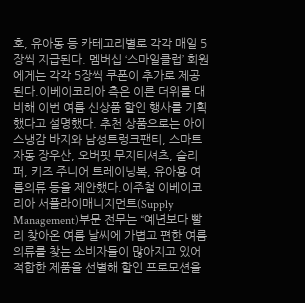호, 유아동 등 카테고리별로 각각 매일 5장씩 지급된다. 멤버십 ‘스마일클럽’ 회원에게는 각각 5장씩 쿠폰이 추가로 제공된다.이베이코리아 측은 이른 더위를 대비해 이번 여름 신상품 할인 행사를 기획했다고 설명했다. 추천 상품으로는 아이스냉감 바지와 남성트렁크팬티, 스마트 자동 장우산, 오버핏 무지티셔츠, 슬리퍼, 키즈 주니어 트레이닝복, 유아용 여름의류 등을 제안했다.이주철 이베이코리아 서플라이매니지먼트(Supply Management)부문 전무는 “예년보다 빨리 찾아온 여름 날씨에 가볍고 편한 여름 의류를 찾는 소비자들이 많아지고 있어 적합한 제품을 선별해 할인 프로모션을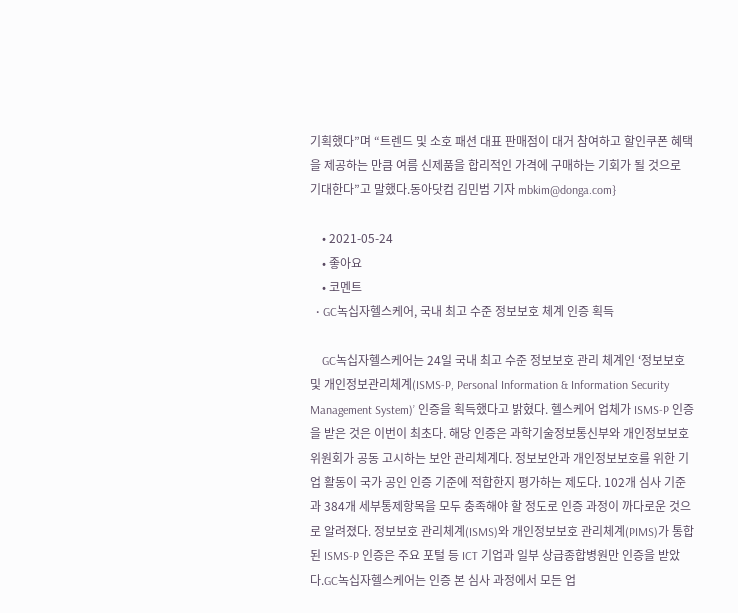기획했다”며 “트렌드 및 소호 패션 대표 판매점이 대거 참여하고 할인쿠폰 혜택을 제공하는 만큼 여름 신제품을 합리적인 가격에 구매하는 기회가 될 것으로 기대한다”고 말했다.동아닷컴 김민범 기자 mbkim@donga.com}

    • 2021-05-24
    • 좋아요
    • 코멘트
  • GC녹십자헬스케어, 국내 최고 수준 정보보호 체계 인증 획득

    GC녹십자헬스케어는 24일 국내 최고 수준 정보보호 관리 체계인 ‘정보보호 및 개인정보관리체계(ISMS-P, Personal Information & Information Security Management System)’ 인증을 획득했다고 밝혔다. 헬스케어 업체가 ISMS-P 인증을 받은 것은 이번이 최초다. 해당 인증은 과학기술정보통신부와 개인정보보호위원회가 공동 고시하는 보안 관리체계다. 정보보안과 개인정보보호를 위한 기업 활동이 국가 공인 인증 기준에 적합한지 평가하는 제도다. 102개 심사 기준과 384개 세부통제항목을 모두 충족해야 할 정도로 인증 과정이 까다로운 것으로 알려졌다. 정보보호 관리체계(ISMS)와 개인정보보호 관리체계(PIMS)가 통합된 ISMS-P 인증은 주요 포털 등 ICT 기업과 일부 상급종합병원만 인증을 받았다.GC녹십자헬스케어는 인증 본 심사 과정에서 모든 업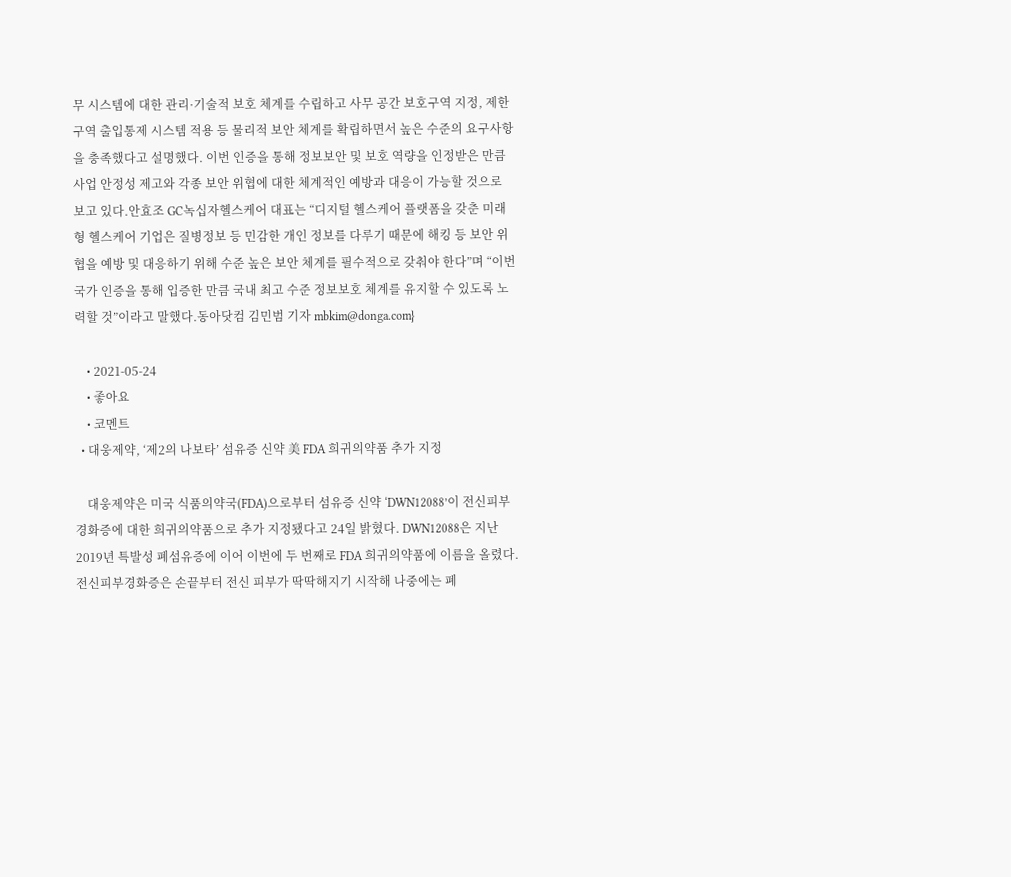무 시스템에 대한 관리·기술적 보호 체계를 수립하고 사무 공간 보호구역 지정, 제한구역 출입통제 시스템 적용 등 물리적 보안 체계를 확립하면서 높은 수준의 요구사항을 충족했다고 설명했다. 이번 인증을 통해 정보보안 및 보호 역량을 인정받은 만큼 사업 안정성 제고와 각종 보안 위협에 대한 체계적인 예방과 대응이 가능할 것으로 보고 있다.안효조 GC녹십자헬스케어 대표는 “디지털 헬스케어 플랫폼을 갖춘 미래형 헬스케어 기업은 질병정보 등 민감한 개인 정보를 다루기 때문에 해킹 등 보안 위협을 예방 및 대응하기 위해 수준 높은 보안 체계를 필수적으로 갖춰야 한다”며 “이번 국가 인증을 통해 입증한 만큼 국내 최고 수준 정보보호 체계를 유지할 수 있도록 노력할 것”이라고 말했다.동아닷컴 김민범 기자 mbkim@donga.com}

    • 2021-05-24
    • 좋아요
    • 코멘트
  • 대웅제약, ‘제2의 나보타’ 섬유증 신약 美 FDA 희귀의약품 추가 지정

    대웅제약은 미국 식품의약국(FDA)으로부터 섬유증 신약 ‘DWN12088’이 전신피부경화증에 대한 희귀의약품으로 추가 지정됐다고 24일 밝혔다. DWN12088은 지난 2019년 특발성 폐섬유증에 이어 이번에 두 번째로 FDA 희귀의약품에 이름을 올렸다.전신피부경화증은 손끝부터 전신 피부가 딱딱해지기 시작해 나중에는 폐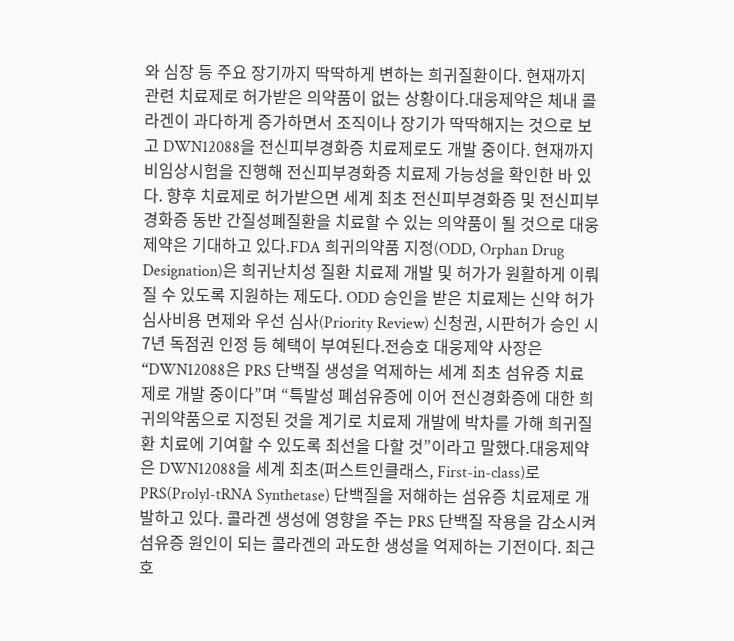와 심장 등 주요 장기까지 딱딱하게 변하는 희귀질환이다. 현재까지 관련 치료제로 허가받은 의약품이 없는 상황이다.대웅제약은 체내 콜라겐이 과다하게 증가하면서 조직이나 장기가 딱딱해지는 것으로 보고 DWN12088을 전신피부경화증 치료제로도 개발 중이다. 현재까지 비임상시험을 진행해 전신피부경화증 치료제 가능성을 확인한 바 있다. 향후 치료제로 허가받으면 세계 최초 전신피부경화증 및 전신피부경화증 동반 간질성폐질환을 치료할 수 있는 의약품이 될 것으로 대웅제약은 기대하고 있다.FDA 희귀의약품 지정(ODD, Orphan Drug Designation)은 희귀난치성 질환 치료제 개발 및 허가가 원활하게 이뤄질 수 있도록 지원하는 제도다. ODD 승인을 받은 치료제는 신약 허가 심사비용 면제와 우선 심사(Priority Review) 신청권, 시판허가 승인 시 7년 독점권 인정 등 혜택이 부여된다.전승호 대웅제약 사장은 “DWN12088은 PRS 단백질 생성을 억제하는 세계 최초 섬유증 치료제로 개발 중이다”며 “특발성 폐섬유증에 이어 전신경화증에 대한 희귀의약품으로 지정된 것을 계기로 치료제 개발에 박차를 가해 희귀질환 치료에 기여할 수 있도록 최선을 다할 것”이라고 말했다.대웅제약은 DWN12088을 세계 최초(퍼스트인클래스, First-in-class)로 PRS(Prolyl-tRNA Synthetase) 단백질을 저해하는 섬유증 치료제로 개발하고 있다. 콜라겐 생성에 영향을 주는 PRS 단백질 작용을 감소시켜 섬유증 원인이 되는 콜라겐의 과도한 생성을 억제하는 기전이다. 최근 호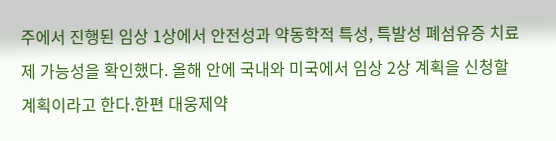주에서 진행된 임상 1상에서 안전성과 약동학적 특성, 특발성 폐섬유증 치료제 가능성을 확인했다. 올해 안에 국내와 미국에서 임상 2상 계획을 신청할 계획이라고 한다.한편 대웅제약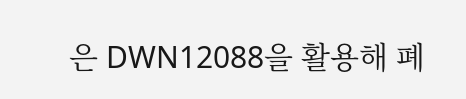은 DWN12088을 활용해 폐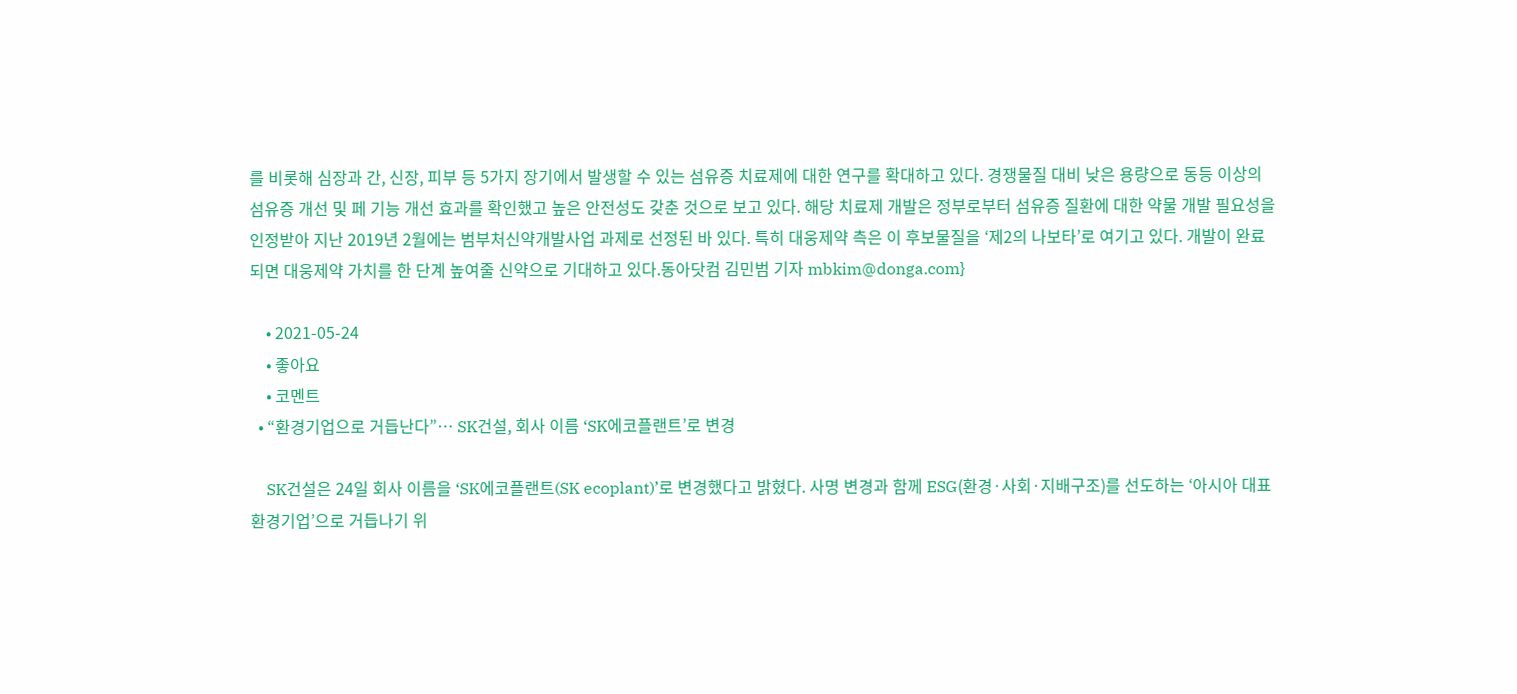를 비롯해 심장과 간, 신장, 피부 등 5가지 장기에서 발생할 수 있는 섬유증 치료제에 대한 연구를 확대하고 있다. 경쟁물질 대비 낮은 용량으로 동등 이상의 섬유증 개선 및 페 기능 개선 효과를 확인했고 높은 안전성도 갖춘 것으로 보고 있다. 해당 치료제 개발은 정부로부터 섬유증 질환에 대한 약물 개발 필요성을 인정받아 지난 2019년 2월에는 범부처신약개발사업 과제로 선정된 바 있다. 특히 대웅제약 측은 이 후보물질을 ‘제2의 나보타’로 여기고 있다. 개발이 완료되면 대웅제약 가치를 한 단계 높여줄 신약으로 기대하고 있다.동아닷컴 김민범 기자 mbkim@donga.com}

    • 2021-05-24
    • 좋아요
    • 코멘트
  • “환경기업으로 거듭난다”… SK건설, 회사 이름 ‘SK에코플랜트’로 변경

    SK건설은 24일 회사 이름을 ‘SK에코플랜트(SK ecoplant)’로 변경했다고 밝혔다. 사명 변경과 함께 ESG(환경·사회·지배구조)를 선도하는 ‘아시아 대표 환경기업’으로 거듭나기 위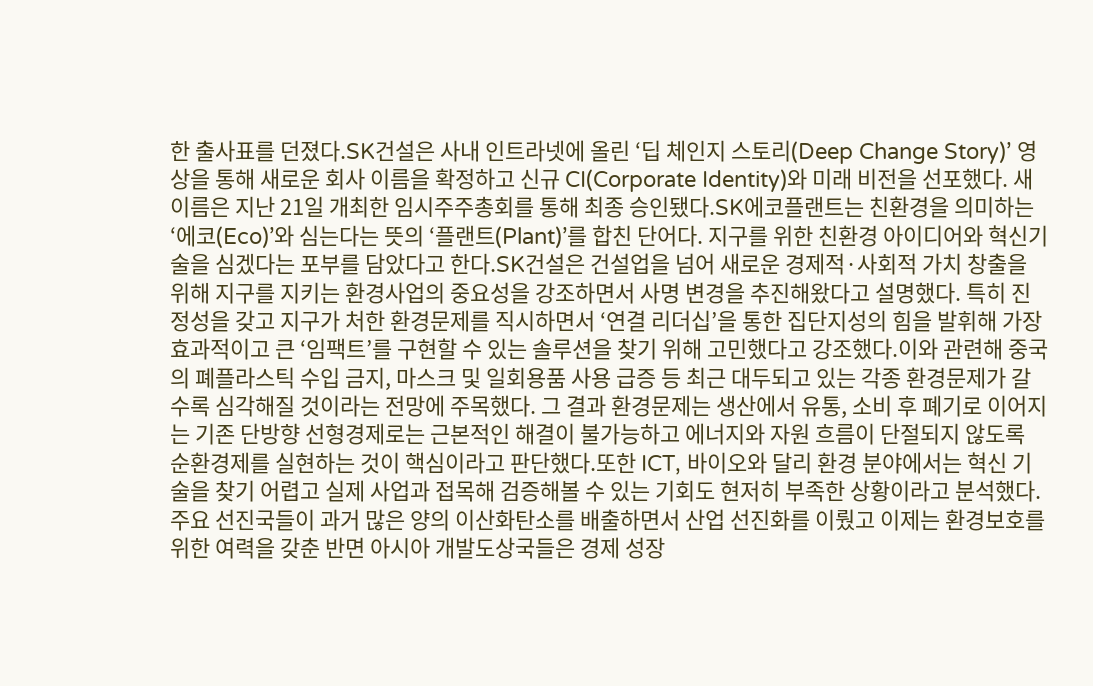한 출사표를 던졌다.SK건설은 사내 인트라넷에 올린 ‘딥 체인지 스토리(Deep Change Story)’ 영상을 통해 새로운 회사 이름을 확정하고 신규 CI(Corporate Identity)와 미래 비전을 선포했다. 새 이름은 지난 21일 개최한 임시주주총회를 통해 최종 승인됐다.SK에코플랜트는 친환경을 의미하는 ‘에코(Eco)’와 심는다는 뜻의 ‘플랜트(Plant)’를 합친 단어다. 지구를 위한 친환경 아이디어와 혁신기술을 심겠다는 포부를 담았다고 한다.SK건설은 건설업을 넘어 새로운 경제적·사회적 가치 창출을 위해 지구를 지키는 환경사업의 중요성을 강조하면서 사명 변경을 추진해왔다고 설명했다. 특히 진정성을 갖고 지구가 처한 환경문제를 직시하면서 ‘연결 리더십’을 통한 집단지성의 힘을 발휘해 가장 효과적이고 큰 ‘임팩트’를 구현할 수 있는 솔루션을 찾기 위해 고민했다고 강조했다.이와 관련해 중국의 폐플라스틱 수입 금지, 마스크 및 일회용품 사용 급증 등 최근 대두되고 있는 각종 환경문제가 갈수록 심각해질 것이라는 전망에 주목했다. 그 결과 환경문제는 생산에서 유통, 소비 후 폐기로 이어지는 기존 단방향 선형경제로는 근본적인 해결이 불가능하고 에너지와 자원 흐름이 단절되지 않도록 순환경제를 실현하는 것이 핵심이라고 판단했다.또한 ICT, 바이오와 달리 환경 분야에서는 혁신 기술을 찾기 어렵고 실제 사업과 접목해 검증해볼 수 있는 기회도 현저히 부족한 상황이라고 분석했다. 주요 선진국들이 과거 많은 양의 이산화탄소를 배출하면서 산업 선진화를 이뤘고 이제는 환경보호를 위한 여력을 갖춘 반면 아시아 개발도상국들은 경제 성장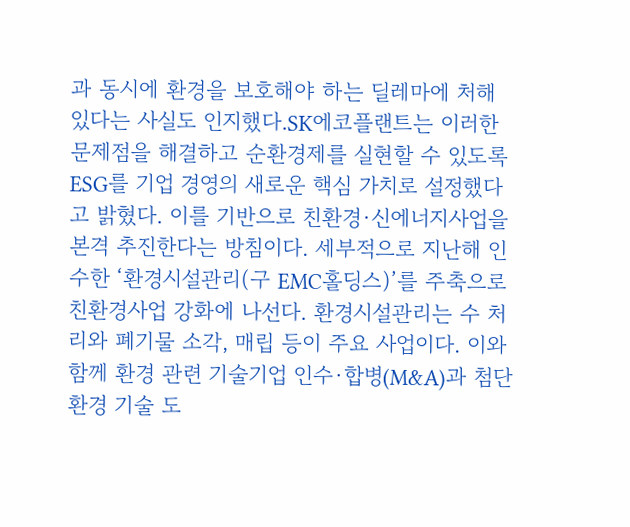과 동시에 환경을 보호해야 하는 딜레마에 처해 있다는 사실도 인지했다.SK에코플랜트는 이러한 문제점을 해결하고 순환경제를 실현할 수 있도록 ESG를 기업 경영의 새로운 핵심 가치로 설정했다고 밝혔다. 이를 기반으로 친환경·신에너지사업을 본격 추진한다는 방침이다. 세부적으로 지난해 인수한 ‘환경시설관리(구 EMC홀딩스)’를 주축으로 친환경사업 강화에 나선다. 환경시설관리는 수 처리와 폐기물 소각, 매립 등이 주요 사업이다. 이와 함께 환경 관련 기술기업 인수·합병(M&A)과 첨단 환경 기술 도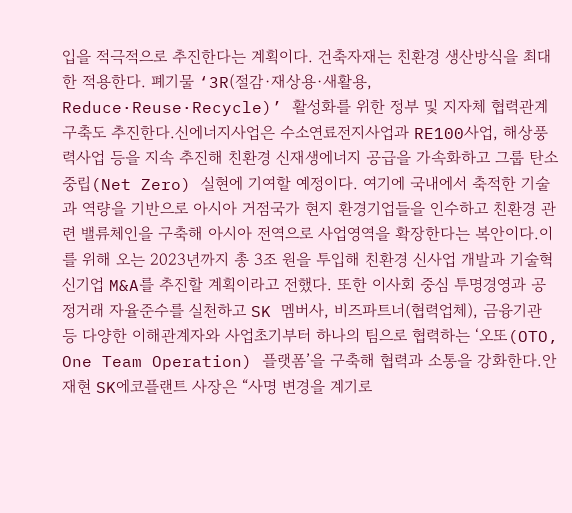입을 적극적으로 추진한다는 계획이다. 건축자재는 친환경 생산방식을 최대한 적용한다. 폐기물 ‘3R(절감·재상용·새활용, Reduce·Reuse·Recycle)’ 활성화를 위한 정부 및 지자체 협력관계 구축도 추진한다.신에너지사업은 수소연료전지사업과 RE100사업, 해상풍력사업 등을 지속 추진해 친환경 신재생에너지 공급을 가속화하고 그룹 탄소중립(Net Zero) 실현에 기여할 예정이다. 여기에 국내에서 축적한 기술과 역량을 기반으로 아시아 거점국가 현지 환경기업들을 인수하고 친환경 관련 밸류체인을 구축해 아시아 전역으로 사업영역을 확장한다는 복안이다.이를 위해 오는 2023년까지 총 3조 원을 투입해 친환경 신사업 개발과 기술혁신기업 M&A를 추진할 계획이라고 전했다. 또한 이사회 중심 투명경영과 공정거래 자율준수를 실천하고 SK 멤버사, 비즈파트너(협력업체), 금융기관 등 다양한 이해관계자와 사업초기부터 하나의 팀으로 협력하는 ‘오또(OTO, One Team Operation) 플랫폼’을 구축해 협력과 소통을 강화한다.안재현 SK에코플랜트 사장은 “사명 변경을 계기로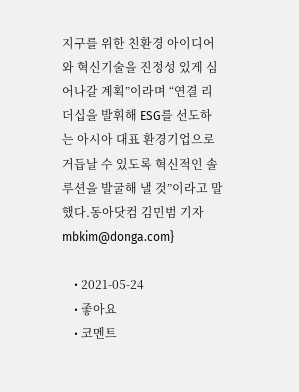지구를 위한 친환경 아이디어와 혁신기술을 진정성 있게 심어나갈 계획”이라며 “연결 리더십을 발휘해 ESG를 선도하는 아시아 대표 환경기업으로 거듭날 수 있도록 혁신적인 솔루션을 발굴해 낼 것”이라고 말했다.동아닷컴 김민범 기자 mbkim@donga.com}

    • 2021-05-24
    • 좋아요
    • 코멘트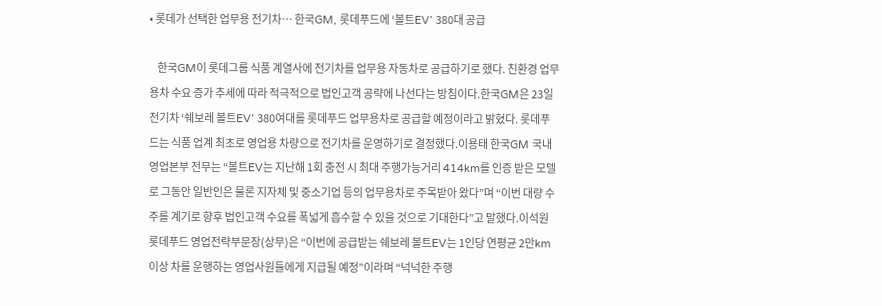• 롯데가 선택한 업무용 전기차… 한국GM, 롯데푸드에 ‘볼트EV’ 380대 공급

    한국GM이 롯데그룹 식품 계열사에 전기차를 업무용 자동차로 공급하기로 했다. 친환경 업무용차 수요 증가 추세에 따라 적극적으로 법인고객 공략에 나선다는 방침이다.한국GM은 23일 전기차 ‘쉐보레 볼트EV’ 380여대를 롯데푸드 업무용차로 공급할 예정이라고 밝혔다. 롯데푸드는 식품 업계 최초로 영업용 차량으로 전기차를 운영하기로 결정했다.이용태 한국GM 국내영업본부 전무는 “볼트EV는 지난해 1회 충전 시 최대 주행가능거리 414km를 인증 받은 모델로 그동안 일반인은 물론 지자체 및 중소기업 등의 업무용차로 주목받아 왔다”며 “이번 대량 수주를 계기로 향후 법인고객 수요를 폭넓게 흡수할 수 있을 것으로 기대한다”고 말했다.이석원 롯데푸드 영업전략부문장(상무)은 “이번에 공급받는 쉐보레 볼트EV는 1인당 연평균 2만km 이상 차를 운행하는 영업사원들에게 지급될 예정”이라며 “넉넉한 주행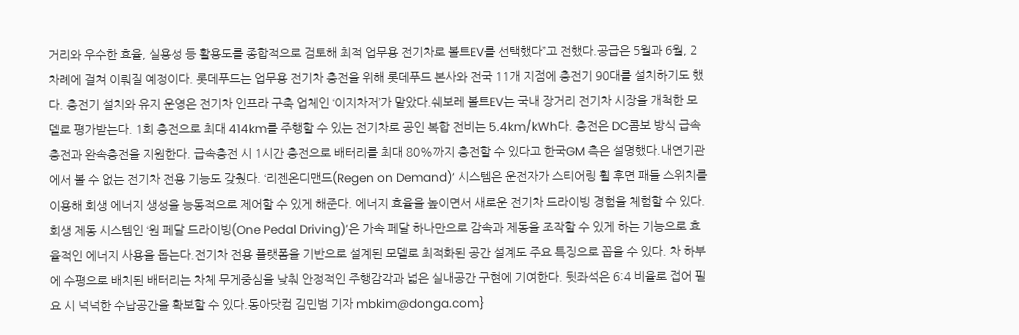거리와 우수한 효율, 실용성 등 활용도를 종합적으로 검토해 최적 업무용 전기차로 볼트EV를 선택했다”고 전했다.공급은 5월과 6월, 2차례에 걸쳐 이뤄질 예정이다. 롯데푸드는 업무용 전기차 충전을 위해 롯데푸드 본사와 전국 11개 지점에 충전기 90대를 설치하기도 했다. 충전기 설치와 유지 운영은 전기차 인프라 구축 업체인 ‘이지차저’가 맡았다.쉐보레 볼트EV는 국내 장거리 전기차 시장을 개척한 모델로 평가받는다. 1회 충전으로 최대 414km를 주행할 수 있는 전기차로 공인 복합 전비는 5.4km/kWh다. 충전은 DC콤보 방식 급속충전과 완속충전을 지원한다. 급속충전 시 1시간 충전으로 배터리를 최대 80%까지 충전할 수 있다고 한국GM 측은 설명했다.내연기관에서 볼 수 없는 전기차 전용 기능도 갖췄다. ‘리젠온디맨드(Regen on Demand)’ 시스템은 운전자가 스티어링 휠 후면 패들 스위치를 이용해 회생 에너지 생성을 능동적으로 제어할 수 있게 해준다. 에너지 효율을 높이면서 새로운 전기차 드라이빙 경험을 체험할 수 있다. 회생 제동 시스템인 ‘원 페달 드라이빙(One Pedal Driving)’은 가속 페달 하나만으로 감속과 제동을 조작할 수 있게 하는 기능으로 효율적인 에너지 사용을 돕는다.전기차 전용 플랫폼을 기반으로 설계된 모델로 최적화된 공간 설계도 주요 특징으로 꼽을 수 있다. 차 하부에 수평으로 배치된 배터리는 차체 무게중심을 낮춰 안정적인 주행감각과 넓은 실내공간 구현에 기여한다. 뒷좌석은 6:4 비율로 접어 필요 시 넉넉한 수납공간을 확보할 수 있다.동아닷컴 김민범 기자 mbkim@donga.com}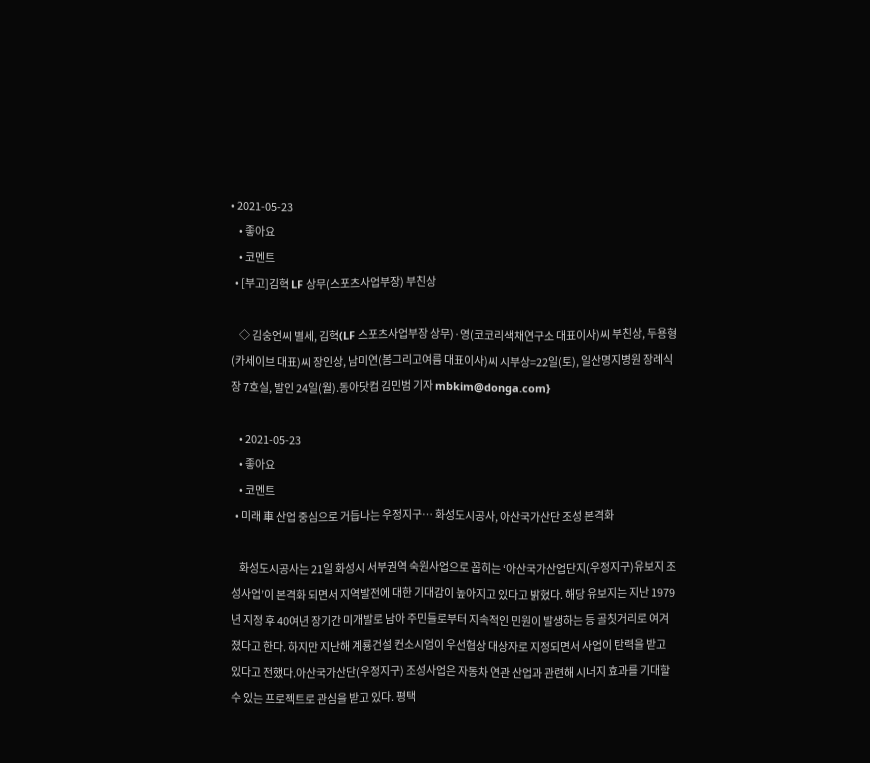• 2021-05-23
    • 좋아요
    • 코멘트
  • [부고]김혁 LF 상무(스포츠사업부장) 부친상

    ◇ 김숭언씨 별세, 김혁(LF 스포츠사업부장 상무)·영(코코리색채연구소 대표이사)씨 부친상, 두용형(카세이브 대표)씨 장인상, 남미연(봄그리고여름 대표이사)씨 시부상=22일(토), 일산명지병원 장례식장 7호실, 발인 24일(월).동아닷컴 김민범 기자 mbkim@donga.com}

    • 2021-05-23
    • 좋아요
    • 코멘트
  • 미래 車 산업 중심으로 거듭나는 우정지구… 화성도시공사, 아산국가산단 조성 본격화

    화성도시공사는 21일 화성시 서부권역 숙원사업으로 꼽히는 ‘아산국가산업단지(우정지구)유보지 조성사업’이 본격화 되면서 지역발전에 대한 기대감이 높아지고 있다고 밝혔다. 해당 유보지는 지난 1979년 지정 후 40여년 장기간 미개발로 남아 주민들로부터 지속적인 민원이 발생하는 등 골칫거리로 여겨졌다고 한다. 하지만 지난해 계룡건설 컨소시엄이 우선협상 대상자로 지정되면서 사업이 탄력을 받고 있다고 전했다.아산국가산단(우정지구) 조성사업은 자동차 연관 산업과 관련해 시너지 효과를 기대할 수 있는 프로젝트로 관심을 받고 있다. 평택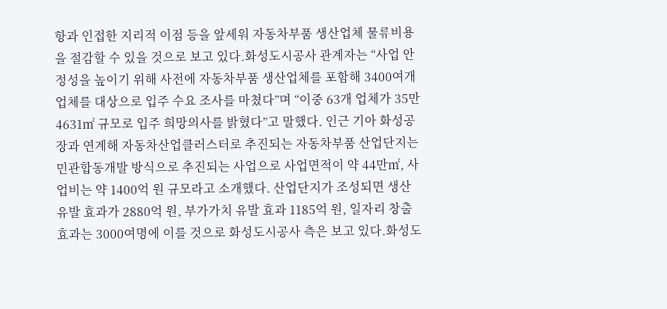항과 인접한 지리적 이점 등을 앞세워 자동차부품 생산업체 물류비용을 절감할 수 있을 것으로 보고 있다.화성도시공사 관계자는 “사업 안정성을 높이기 위해 사전에 자동차부품 생산업체를 포함해 3400여개 업체를 대상으로 입주 수요 조사를 마쳤다”며 “이중 63개 업체가 35만4631㎡ 규모로 입주 희망의사를 밝혔다”고 말했다. 인근 기아 화성공장과 연계해 자동차산업클러스터로 추진되는 자동차부품 산업단지는 민관합동개발 방식으로 추진되는 사업으로 사업면적이 약 44만㎡, 사업비는 약 1400억 원 규모라고 소개했다. 산업단지가 조성되면 생산 유발 효과가 2880억 원, 부가가치 유발 효과 1185억 원, 일자리 창출 효과는 3000여명에 이를 것으로 화성도시공사 측은 보고 있다.화성도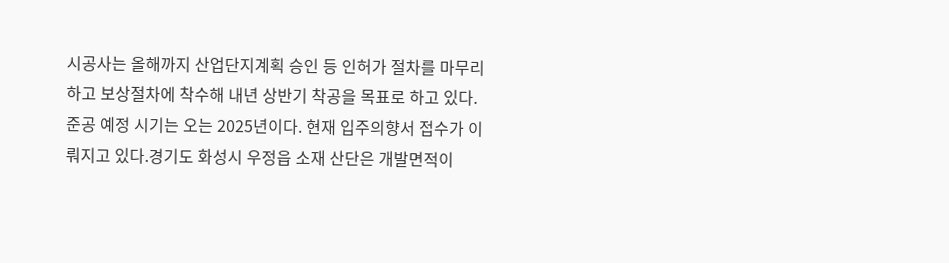시공사는 올해까지 산업단지계획 승인 등 인허가 절차를 마무리하고 보상절차에 착수해 내년 상반기 착공을 목표로 하고 있다. 준공 예정 시기는 오는 2025년이다. 현재 입주의향서 접수가 이뤄지고 있다.경기도 화성시 우정읍 소재 산단은 개발면적이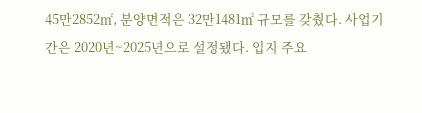45만2852㎡, 분양면적은 32만1481㎡ 규모를 갖췄다. 사업기간은 2020년~2025년으로 설정됐다. 입지 주요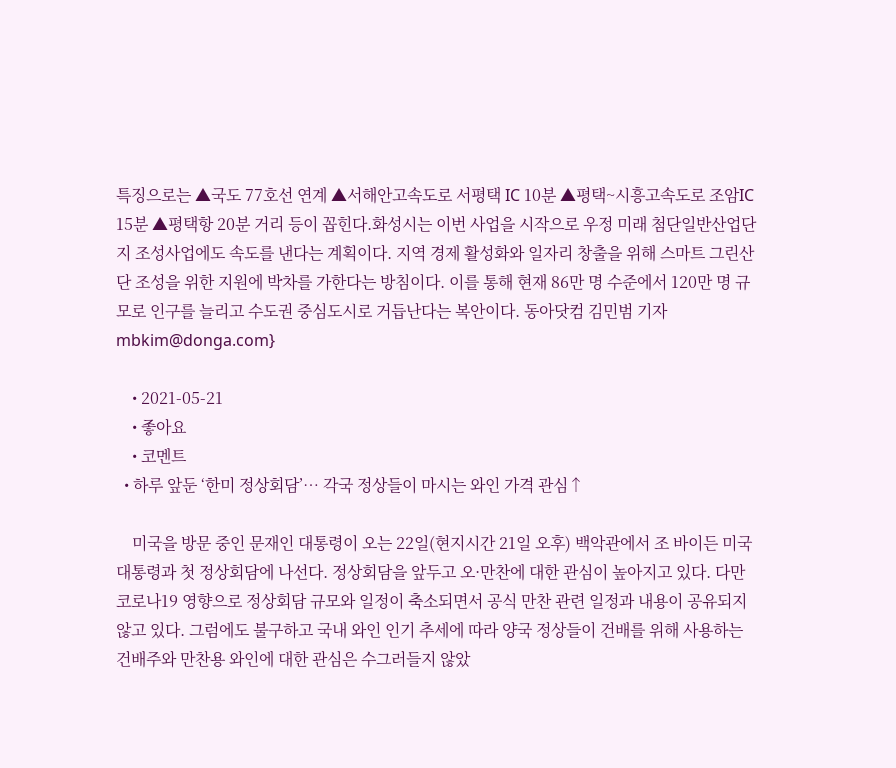특징으로는 ▲국도 77호선 연계 ▲서해안고속도로 서평택 IC 10분 ▲평택~시흥고속도로 조암IC 15분 ▲평택항 20분 거리 등이 꼽힌다.화성시는 이번 사업을 시작으로 우정 미래 첨단일반산업단지 조성사업에도 속도를 낸다는 계획이다. 지역 경제 활성화와 일자리 창출을 위해 스마트 그린산단 조성을 위한 지원에 박차를 가한다는 방침이다. 이를 통해 현재 86만 명 수준에서 120만 명 규모로 인구를 늘리고 수도권 중심도시로 거듭난다는 복안이다. 동아닷컴 김민범 기자 mbkim@donga.com}

    • 2021-05-21
    • 좋아요
    • 코멘트
  • 하루 앞둔 ‘한미 정상회담’… 각국 정상들이 마시는 와인 가격 관심↑

    미국을 방문 중인 문재인 대통령이 오는 22일(현지시간 21일 오후) 백악관에서 조 바이든 미국 대통령과 첫 정상회담에 나선다. 정상회담을 앞두고 오·만찬에 대한 관심이 높아지고 있다. 다만 코로나19 영향으로 정상회담 규모와 일정이 축소되면서 공식 만찬 관련 일정과 내용이 공유되지 않고 있다. 그럼에도 불구하고 국내 와인 인기 추세에 따라 양국 정상들이 건배를 위해 사용하는 건배주와 만찬용 와인에 대한 관심은 수그러들지 않았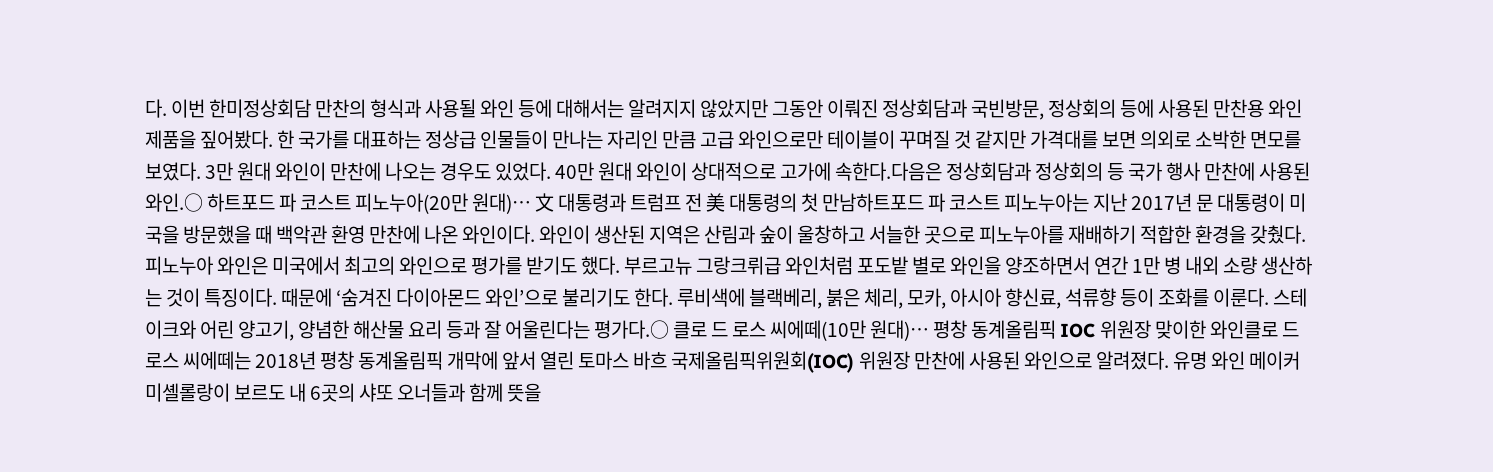다. 이번 한미정상회담 만찬의 형식과 사용될 와인 등에 대해서는 알려지지 않았지만 그동안 이뤄진 정상회담과 국빈방문, 정상회의 등에 사용된 만찬용 와인 제품을 짚어봤다. 한 국가를 대표하는 정상급 인물들이 만나는 자리인 만큼 고급 와인으로만 테이블이 꾸며질 것 같지만 가격대를 보면 의외로 소박한 면모를 보였다. 3만 원대 와인이 만찬에 나오는 경우도 있었다. 40만 원대 와인이 상대적으로 고가에 속한다.다음은 정상회담과 정상회의 등 국가 행사 만찬에 사용된 와인.○ 하트포드 파 코스트 피노누아(20만 원대)… 文 대통령과 트럼프 전 美 대통령의 첫 만남하트포드 파 코스트 피노누아는 지난 2017년 문 대통령이 미국을 방문했을 때 백악관 환영 만찬에 나온 와인이다. 와인이 생산된 지역은 산림과 숲이 울창하고 서늘한 곳으로 피노누아를 재배하기 적합한 환경을 갖췄다. 피노누아 와인은 미국에서 최고의 와인으로 평가를 받기도 했다. 부르고뉴 그랑크뤼급 와인처럼 포도밭 별로 와인을 양조하면서 연간 1만 병 내외 소량 생산하는 것이 특징이다. 때문에 ‘숨겨진 다이아몬드 와인’으로 불리기도 한다. 루비색에 블랙베리, 붉은 체리, 모카, 아시아 향신료, 석류향 등이 조화를 이룬다. 스테이크와 어린 양고기, 양념한 해산물 요리 등과 잘 어울린다는 평가다.○ 클로 드 로스 씨에떼(10만 원대)… 평창 동계올림픽 IOC 위원장 맞이한 와인클로 드 로스 씨에떼는 2018년 평창 동계올림픽 개막에 앞서 열린 토마스 바흐 국제올림픽위원회(IOC) 위원장 만찬에 사용된 와인으로 알려졌다. 유명 와인 메이커 미셸롤랑이 보르도 내 6곳의 샤또 오너들과 함께 뜻을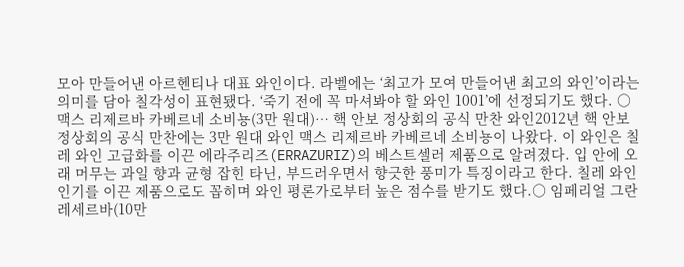모아 만들어낸 아르헨티나 대표 와인이다. 라벨에는 ‘최고가 모여 만들어낸 최고의 와인’이라는 의미를 담아 칠각성이 표현됐다. ‘죽기 전에 꼭 마셔봐야 할 와인 1001’에 선정되기도 했다. ○ 맥스 리제르바 카베르네 소비뇽(3만 원대)… 핵 안보 정상회의 공식 만찬 와인2012년 핵 안보 정상회의 공식 만찬에는 3만 원대 와인 맥스 리제르바 카베르네 소비뇽이 나왔다. 이 와인은 칠레 와인 고급화를 이끈 에라주리즈(ERRAZURIZ)의 베스트셀러 제품으로 알려졌다. 입 안에 오래 머무는 과일 향과 균형 잡힌 타닌, 부드러우면서 향긋한 풍미가 특징이라고 한다. 칠레 와인 인기를 이끈 제품으로도 꼽히며 와인 평론가로부터 높은 점수를 받기도 했다.○ 임페리얼 그란 레세르바(10만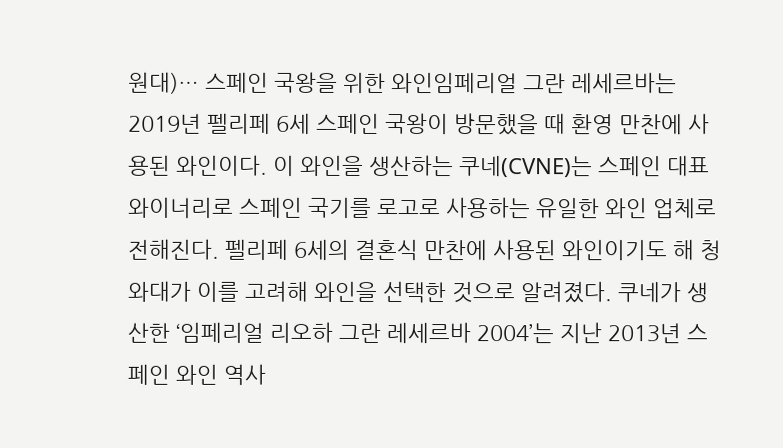원대)… 스페인 국왕을 위한 와인임페리얼 그란 레세르바는 2019년 펠리페 6세 스페인 국왕이 방문했을 때 환영 만찬에 사용된 와인이다. 이 와인을 생산하는 쿠네(CVNE)는 스페인 대표 와이너리로 스페인 국기를 로고로 사용하는 유일한 와인 업체로 전해진다. 펠리페 6세의 결혼식 만찬에 사용된 와인이기도 해 청와대가 이를 고려해 와인을 선택한 것으로 알려졌다. 쿠네가 생산한 ‘임페리얼 리오하 그란 레세르바 2004’는 지난 2013년 스페인 와인 역사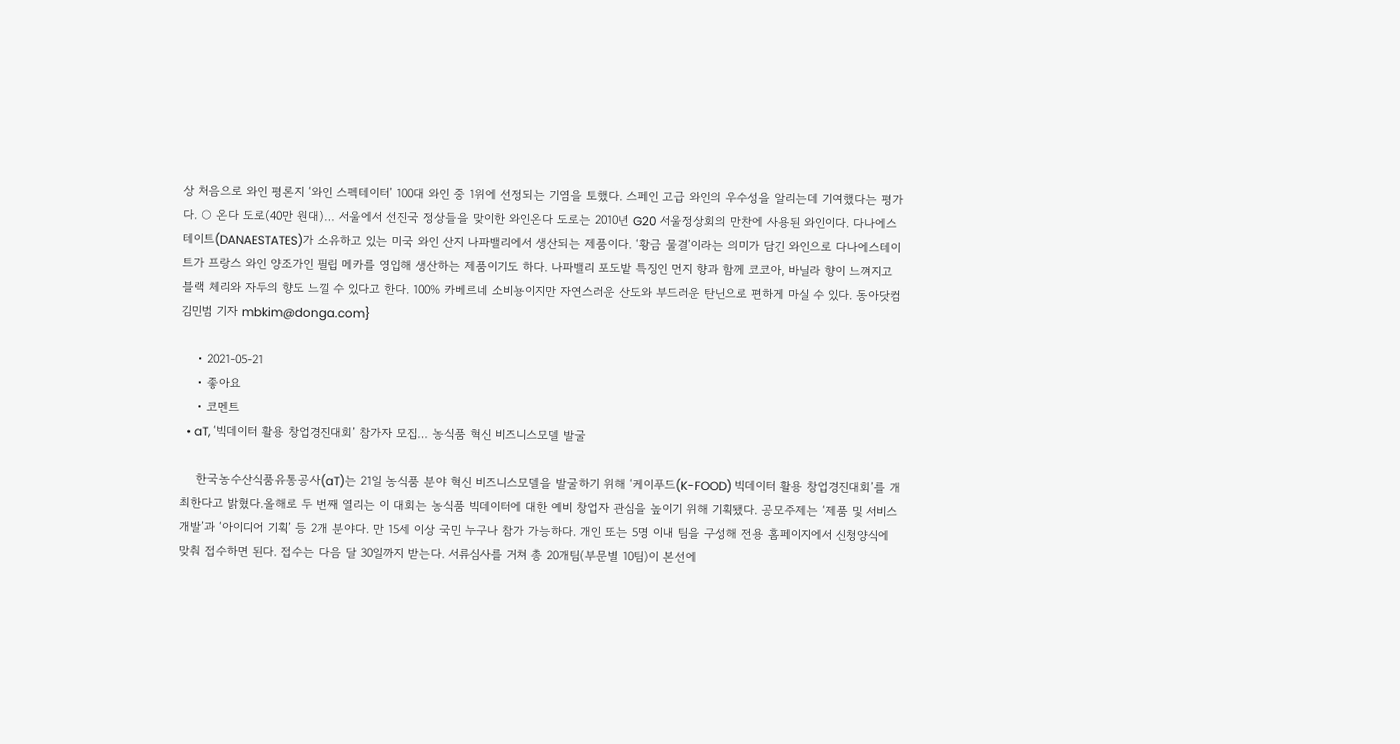상 처음으로 와인 평론지 ‘와인 스펙테이터’ 100대 와인 중 1위에 선정되는 기염을 토했다. 스페인 고급 와인의 우수성을 알리는데 기여했다는 평가다. ○ 온다 도로(40만 원대)… 서울에서 선진국 정상들을 맞이한 와인온다 도로는 2010년 G20 서울정상회의 만찬에 사용된 와인이다. 다나에스테이트(DANAESTATES)가 소유하고 있는 미국 와인 산지 나파밸리에서 생산되는 제품이다. ‘황금 물결’이라는 의미가 담긴 와인으로 다나에스테이트가 프랑스 와인 양조가인 필립 메카를 영입해 생산하는 제품이기도 하다. 나파밸리 포도밭 특징인 먼지 향과 함께 코코아, 바닐라 향이 느껴지고 블랙 체리와 자두의 향도 느낄 수 있다고 한다. 100% 카베르네 소비뇽이지만 자연스러운 산도와 부드러운 탄닌으로 편하게 마실 수 있다. 동아닷컴 김민범 기자 mbkim@donga.com}

    • 2021-05-21
    • 좋아요
    • 코멘트
  • aT, ‘빅데이터 활용 창업경진대회’ 참가자 모집… 농식품 혁신 비즈니스모델 발굴

    한국농수산식품유통공사(aT)는 21일 농식품 분야 혁신 비즈니스모델을 발굴하기 위해 ‘케이푸드(K-FOOD) 빅데이터 활용 창업경진대회’를 개최한다고 밝혔다.올해로 두 번째 열리는 이 대회는 농식품 빅데이터에 대한 예비 창업자 관심을 높이기 위해 기획됐다. 공모주제는 ‘제품 및 서비스 개발’과 ‘아이디어 기획’ 등 2개 분야다. 만 15세 이상 국민 누구나 참가 가능하다. 개인 또는 5명 이내 팀을 구성해 전용 홈페이지에서 신청양식에 맞춰 접수하면 된다. 접수는 다음 달 30일까지 받는다. 서류심사를 거쳐 총 20개팀(부문별 10팀)이 본선에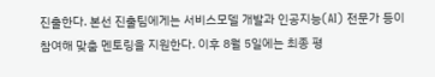진출한다. 본선 진출팀에게는 서비스모델 개발과 인공지능(AI) 전문가 등이 참여해 맞춤 멘토링을 지원한다. 이후 8월 5일에는 최종 평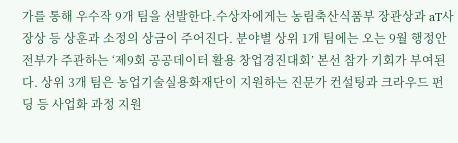가를 통해 우수작 9개 팀을 선발한다.수상자에게는 농림축산식품부 장관상과 aT사장상 등 상훈과 소정의 상금이 주어진다. 분야별 상위 1개 팀에는 오는 9월 행정안전부가 주관하는 ‘제9회 공공데이터 활용 창업경진대회’ 본선 참가 기회가 부여된다. 상위 3개 팀은 농업기술실용화재단이 지원하는 진문가 컨설팅과 크라우드 펀딩 등 사업화 과정 지원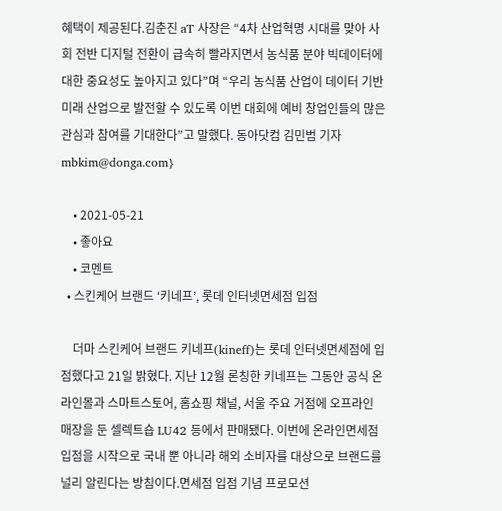혜택이 제공된다.김춘진 aT 사장은 “4차 산업혁명 시대를 맞아 사회 전반 디지털 전환이 급속히 빨라지면서 농식품 분야 빅데이터에 대한 중요성도 높아지고 있다”며 “우리 농식품 산업이 데이터 기반 미래 산업으로 발전할 수 있도록 이번 대회에 예비 창업인들의 많은 관심과 참여를 기대한다”고 말했다. 동아닷컴 김민범 기자 mbkim@donga.com}

    • 2021-05-21
    • 좋아요
    • 코멘트
  • 스킨케어 브랜드 ‘키네프’, 롯데 인터넷면세점 입점

    더마 스킨케어 브랜드 키네프(kineff)는 롯데 인터넷면세점에 입점했다고 21일 밝혔다. 지난 12월 론칭한 키네프는 그동안 공식 온라인몰과 스마트스토어, 홈쇼핑 채널, 서울 주요 거점에 오프라인 매장을 둔 셀렉트숍 LU42 등에서 판매됐다. 이번에 온라인면세점 입점을 시작으로 국내 뿐 아니라 해외 소비자를 대상으로 브랜드를 널리 알린다는 방침이다.면세점 입점 기념 프로모션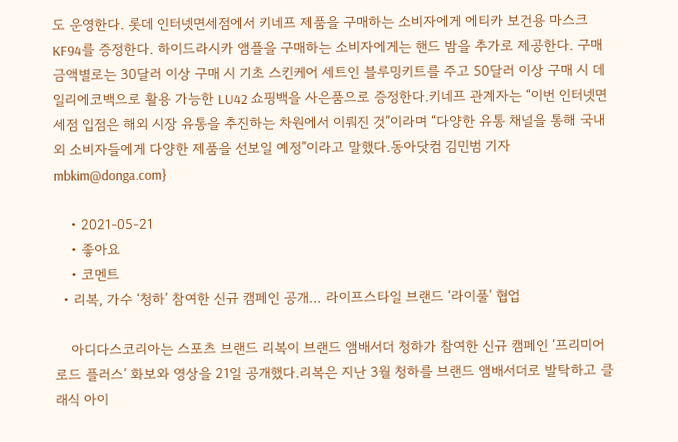도 운영한다. 롯데 인터넷면세점에서 키네프 제품을 구매하는 소비자에게 에티카 보건용 마스크 KF94를 증정한다. 하이드라시카 앰플을 구매하는 소비자에게는 핸드 밤을 추가로 제공한다. 구매 금액별로는 30달러 이상 구매 시 기초 스킨케어 세트인 블루밍키트를 주고 50달러 이상 구매 시 데일리에코백으로 활용 가능한 LU42 쇼핑백을 사은품으로 증정한다.키네프 관계자는 “이번 인터넷면세점 입점은 해외 시장 유통을 추진하는 차원에서 이뤄진 것”이라며 “다양한 유통 채널을 통해 국내외 소비자들에게 다양한 제품을 선보일 예정”이라고 말했다.동아닷컴 김민범 기자 mbkim@donga.com}

    • 2021-05-21
    • 좋아요
    • 코멘트
  • 리복, 가수 ‘청하’ 참여한 신규 캠페인 공개… 라이프스타일 브랜드 ‘라이풀’ 협업

    아디다스코리아는 스포츠 브랜드 리복이 브랜드 앰배서더 청하가 참여한 신규 캠페인 ‘프리미어로드 플러스’ 화보와 영상을 21일 공개했다.리복은 지난 3월 청하를 브랜드 앰배서더로 발탁하고 클래식 아이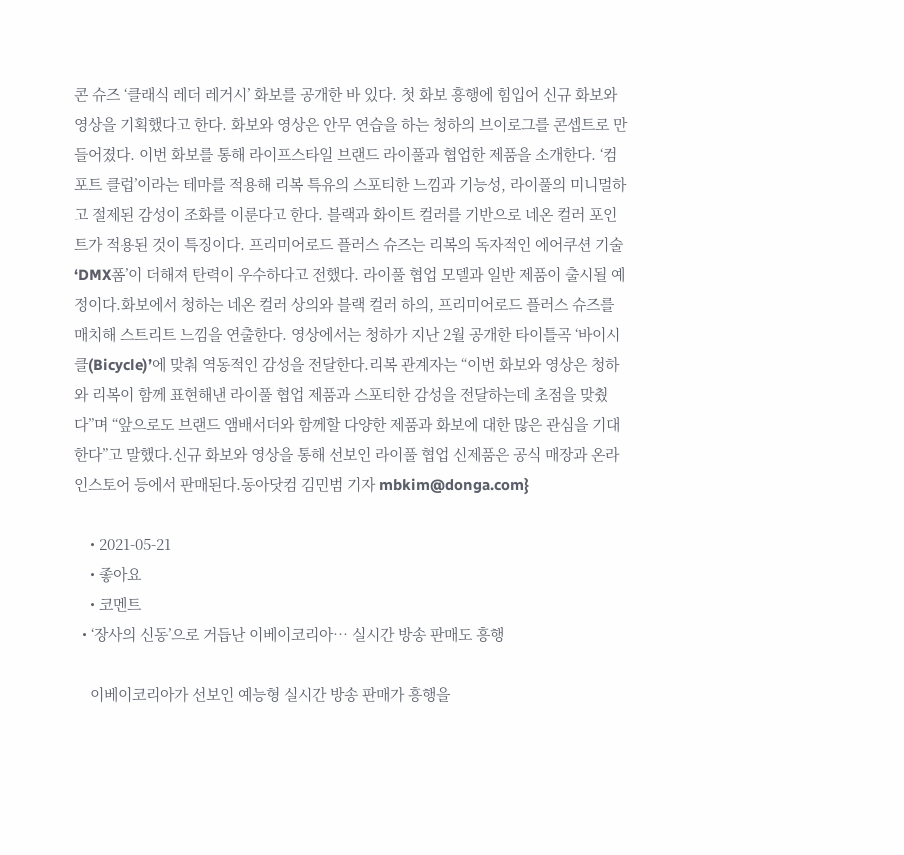콘 슈즈 ‘클래식 레더 레거시’ 화보를 공개한 바 있다. 첫 화보 흥행에 힘입어 신규 화보와 영상을 기획했다고 한다. 화보와 영상은 안무 연습을 하는 청하의 브이로그를 콘셉트로 만들어졌다. 이번 화보를 통해 라이프스타일 브랜드 라이풀과 협업한 제품을 소개한다. ‘컴포트 클럽’이라는 테마를 적용해 리복 특유의 스포티한 느낌과 기능성, 라이풀의 미니멀하고 절제된 감성이 조화를 이룬다고 한다. 블랙과 화이트 컬러를 기반으로 네온 컬러 포인트가 적용된 것이 특징이다. 프리미어로드 플러스 슈즈는 리복의 독자적인 에어쿠션 기술 ‘DMX폼’이 더해져 탄력이 우수하다고 전했다. 라이풀 협업 모델과 일반 제품이 출시될 예정이다.화보에서 청하는 네온 컬러 상의와 블랙 컬러 하의, 프리미어로드 플러스 슈즈를 매치해 스트리트 느낌을 연출한다. 영상에서는 청하가 지난 2월 공개한 타이틀곡 ‘바이시클(Bicycle)’에 맞춰 역동적인 감성을 전달한다.리복 관계자는 “이번 화보와 영상은 청하와 리복이 함께 표현해낸 라이풀 협업 제품과 스포티한 감성을 전달하는데 초점을 맞췄다”며 “앞으로도 브랜드 앰배서더와 함께할 다양한 제품과 화보에 대한 많은 관심을 기대한다”고 말했다.신규 화보와 영상을 통해 선보인 라이풀 협업 신제품은 공식 매장과 온라인스토어 등에서 판매된다.동아닷컴 김민범 기자 mbkim@donga.com}

    • 2021-05-21
    • 좋아요
    • 코멘트
  • ‘장사의 신동’으로 거듭난 이베이코리아… 실시간 방송 판매도 흥행

    이베이코리아가 선보인 예능형 실시간 방송 판매가 흥행을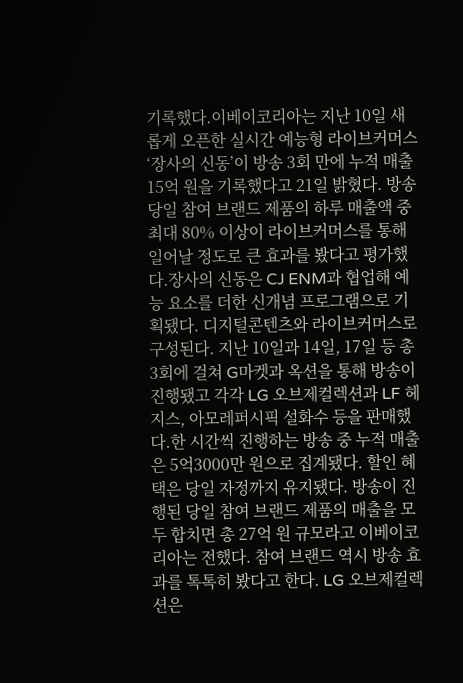기록했다.이베이코리아는 지난 10일 새롭게 오픈한 실시간 예능형 라이브커머스 ‘장사의 신동’이 방송 3회 만에 누적 매출 15억 원을 기록했다고 21일 밝혔다. 방송 당일 참여 브랜드 제품의 하루 매출액 중 최대 80% 이상이 라이브커머스를 통해 일어날 정도로 큰 효과를 봤다고 평가했다.장사의 신동은 CJ ENM과 협업해 예능 요소를 더한 신개념 프로그램으로 기획됐다. 디지털콘텐츠와 라이브커머스로 구성된다. 지난 10일과 14일, 17일 등 총 3회에 걸쳐 G마켓과 옥션을 통해 방송이 진행됐고 각각 LG 오브제컬렉션과 LF 헤지스, 아모레퍼시픽 설화수 등을 판매했다.한 시간씩 진행하는 방송 중 누적 매출은 5억3000만 원으로 집계됐다. 할인 혜택은 당일 자정까지 유지됐다. 방송이 진행된 당일 참여 브랜드 제품의 매출을 모두 합치면 총 27억 원 규모라고 이베이코리아는 전했다. 참여 브랜드 역시 방송 효과를 톡톡히 봤다고 한다. LG 오브제컬렉션은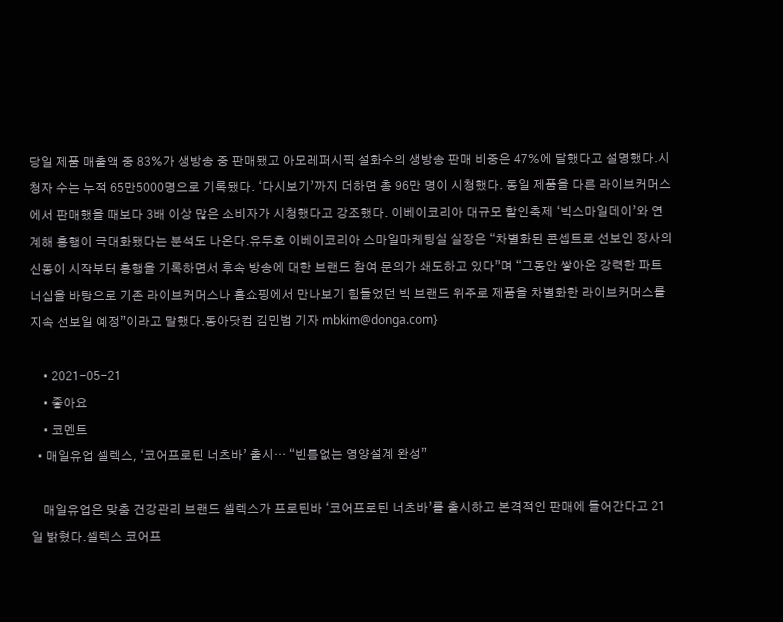당일 제품 매출액 중 83%가 생방송 중 판매됐고 아모레퍼시픽 설화수의 생방송 판매 비중은 47%에 달했다고 설명했다.시청자 수는 누적 65만5000명으로 기록됐다. ‘다시보기’까지 더하면 총 96만 명이 시청했다. 동일 제품을 다른 라이브커머스에서 판매했을 때보다 3배 이상 많은 소비자가 시청했다고 강조했다. 이베이코리아 대규모 할인축제 ‘빅스마일데이’와 연계해 흥행이 극대화됐다는 분석도 나온다.유두호 이베이코리아 스마일마케팅실 실장은 “차별화된 콘셉트로 선보인 장사의 신동이 시작부터 흥행을 기록하면서 후속 방송에 대한 브랜드 참여 문의가 쇄도하고 있다”며 “그동안 쌓아온 강력한 파트너십을 바탕으로 기존 라이브커머스나 홈쇼핑에서 만나보기 힘들었던 빅 브랜드 위주로 제품을 차별화한 라이브커머스를 지속 선보일 예정”이라고 말했다.동아닷컴 김민범 기자 mbkim@donga.com}

    • 2021-05-21
    • 좋아요
    • 코멘트
  • 매일유업 셀렉스, ‘코어프로틴 너츠바’ 출시… “빈틈없는 영양설계 완성”

    매일유업은 맞춤 건강관리 브랜드 셀렉스가 프로틴바 ‘코어프로틴 너츠바’를 출시하고 본격적인 판매에 들어간다고 21일 밝혔다.셀렉스 코어프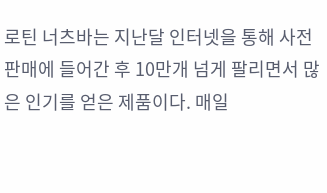로틴 너츠바는 지난달 인터넷을 통해 사전 판매에 들어간 후 10만개 넘게 팔리면서 많은 인기를 얻은 제품이다. 매일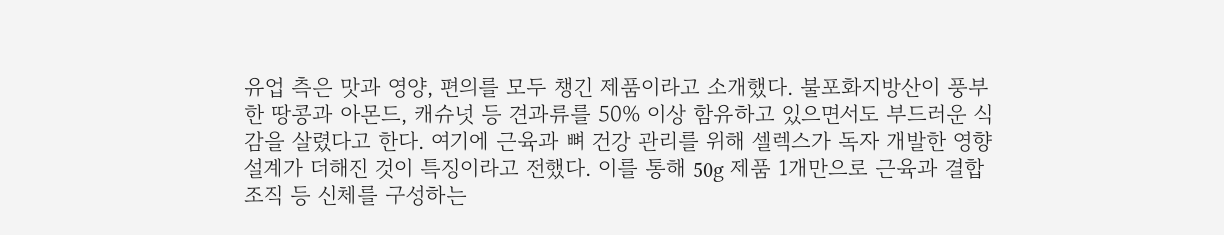유업 측은 맛과 영양, 편의를 모두 챙긴 제품이라고 소개했다. 불포화지방산이 풍부한 땅콩과 아몬드, 캐슈넛 등 견과류를 50% 이상 함유하고 있으면서도 부드러운 식감을 살렸다고 한다. 여기에 근육과 뼈 건강 관리를 위해 셀렉스가 독자 개발한 영향설계가 더해진 것이 특징이라고 전했다. 이를 통해 50g 제품 1개만으로 근육과 결합조직 등 신체를 구성하는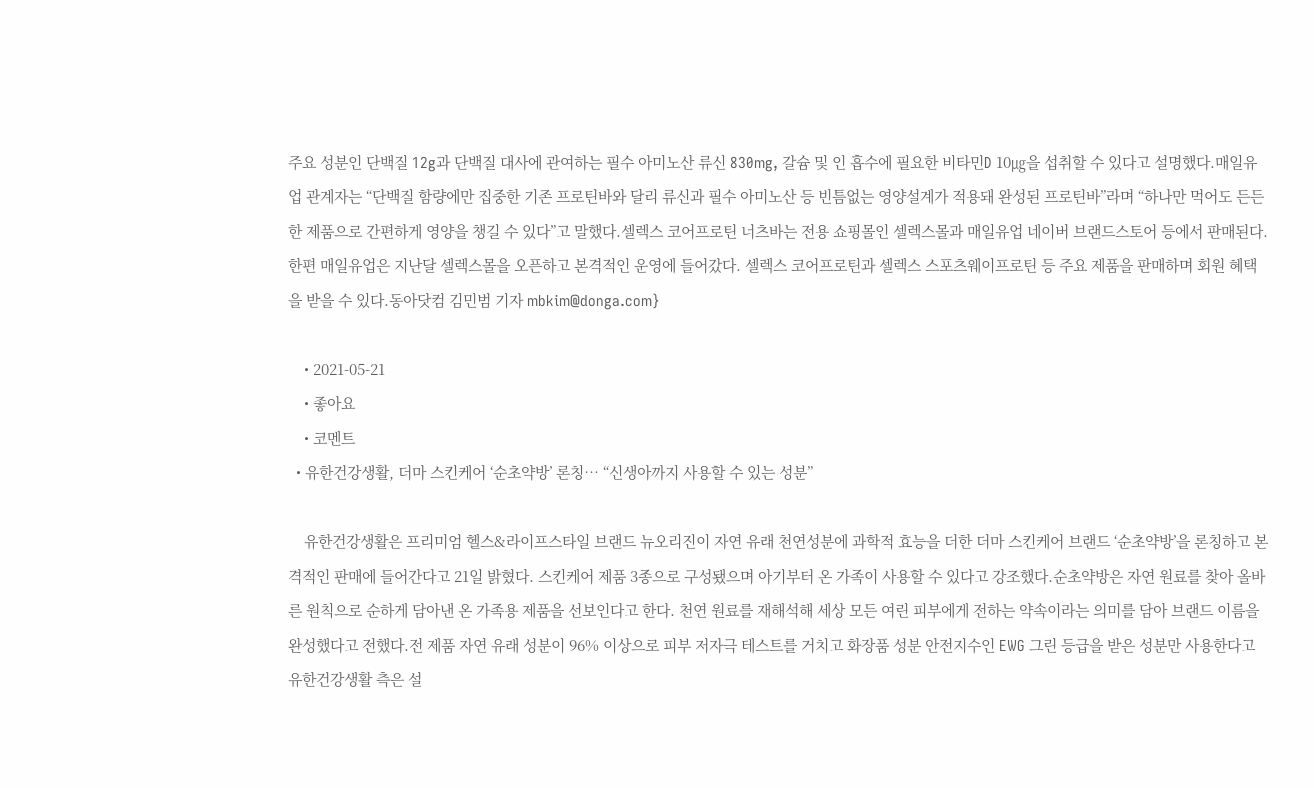주요 성분인 단백질 12g과 단백질 대사에 관여하는 필수 아미노산 류신 830mg, 갈슘 및 인 흡수에 필요한 비타민D 10㎍을 섭취할 수 있다고 설명했다.매일유업 관계자는 “단백질 함량에만 집중한 기존 프로틴바와 달리 류신과 필수 아미노산 등 빈틈없는 영양설계가 적용돼 완성된 프로틴바”라며 “하나만 먹어도 든든한 제품으로 간편하게 영양을 챙길 수 있다”고 말했다.셀렉스 코어프로틴 너츠바는 전용 쇼핑몰인 셀렉스몰과 매일유업 네이버 브랜드스토어 등에서 판매된다.한편 매일유업은 지난달 셀렉스몰을 오픈하고 본격적인 운영에 들어갔다. 셀렉스 코어프로틴과 셀렉스 스포츠웨이프로틴 등 주요 제품을 판매하며 회원 혜택을 받을 수 있다.동아닷컴 김민범 기자 mbkim@donga.com}

    • 2021-05-21
    • 좋아요
    • 코멘트
  • 유한건강생활, 더마 스킨케어 ‘순초약방’ 론칭… “신생아까지 사용할 수 있는 성분”

    유한건강생활은 프리미엄 헬스&라이프스타일 브랜드 뉴오리진이 자연 유래 천연성분에 과학적 효능을 더한 더마 스킨케어 브랜드 ‘순초약방’을 론칭하고 본격적인 판매에 들어간다고 21일 밝혔다. 스킨케어 제품 3종으로 구성됐으며 아기부터 온 가족이 사용할 수 있다고 강조했다.순초약방은 자연 원료를 찾아 올바른 원칙으로 순하게 담아낸 온 가족용 제품을 선보인다고 한다. 천연 원료를 재해석해 세상 모든 여린 피부에게 전하는 약속이라는 의미를 담아 브랜드 이름을 완성했다고 전했다.전 제품 자연 유래 성분이 96% 이상으로 피부 저자극 테스트를 거치고 화장품 성분 안전지수인 EWG 그린 등급을 받은 성분만 사용한다고 유한건강생활 측은 설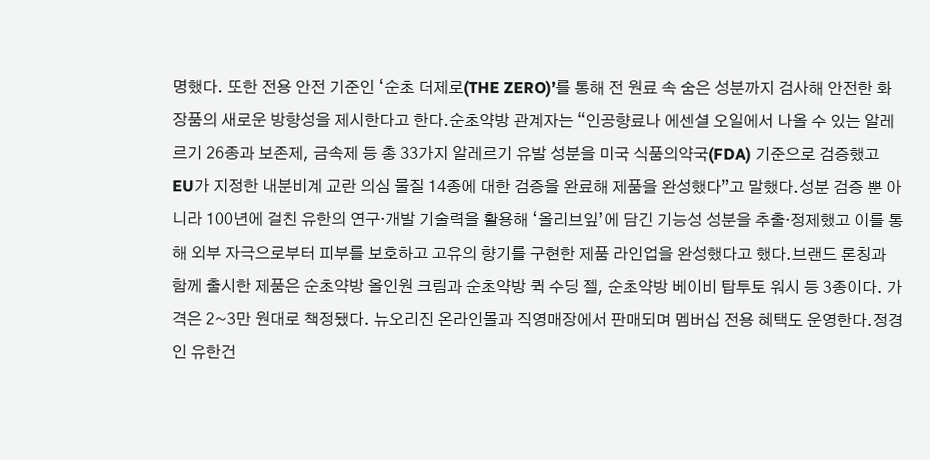명했다. 또한 전용 안전 기준인 ‘순초 더제로(THE ZERO)’를 통해 전 원료 속 숨은 성분까지 검사해 안전한 화장품의 새로운 방향성을 제시한다고 한다.순초약방 관계자는 “인공향료나 에센셜 오일에서 나올 수 있는 알레르기 26종과 보존제, 금속제 등 총 33가지 알레르기 유발 성분을 미국 식품의약국(FDA) 기준으로 검증했고 EU가 지정한 내분비계 교란 의심 물질 14종에 대한 검증을 완료해 제품을 완성했다”고 말했다.성분 검증 뿐 아니라 100년에 걸친 유한의 연구·개발 기술력을 활용해 ‘올리브잎’에 담긴 기능성 성분을 추출·정제했고 이를 통해 외부 자극으로부터 피부를 보호하고 고유의 향기를 구현한 제품 라인업을 완성했다고 했다.브랜드 론칭과 함께 출시한 제품은 순초약방 올인원 크림과 순초약방 퀵 수딩 젤, 순초약방 베이비 탑투토 워시 등 3종이다. 가격은 2~3만 원대로 책정됐다. 뉴오리진 온라인몰과 직영매장에서 판매되며 멤버십 전용 혜택도 운영한다.정경인 유한건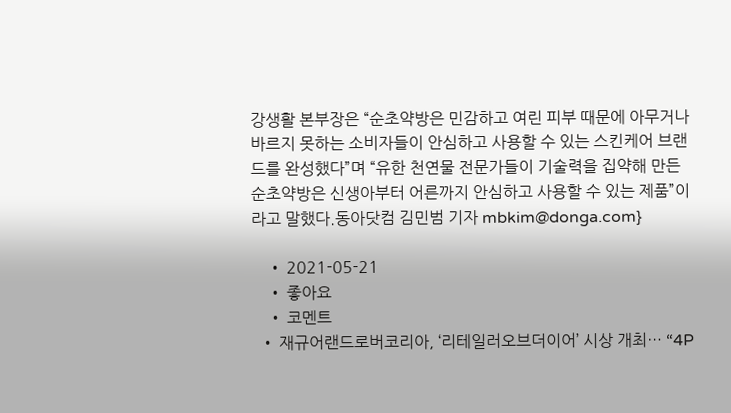강생활 본부장은 “순초약방은 민감하고 여린 피부 때문에 아무거나 바르지 못하는 소비자들이 안심하고 사용할 수 있는 스킨케어 브랜드를 완성했다”며 “유한 천연물 전문가들이 기술력을 집약해 만든 순초약방은 신생아부터 어른까지 안심하고 사용할 수 있는 제품”이라고 말했다.동아닷컴 김민범 기자 mbkim@donga.com}

    • 2021-05-21
    • 좋아요
    • 코멘트
  • 재규어랜드로버코리아, ‘리테일러오브더이어’ 시상 개최… “4P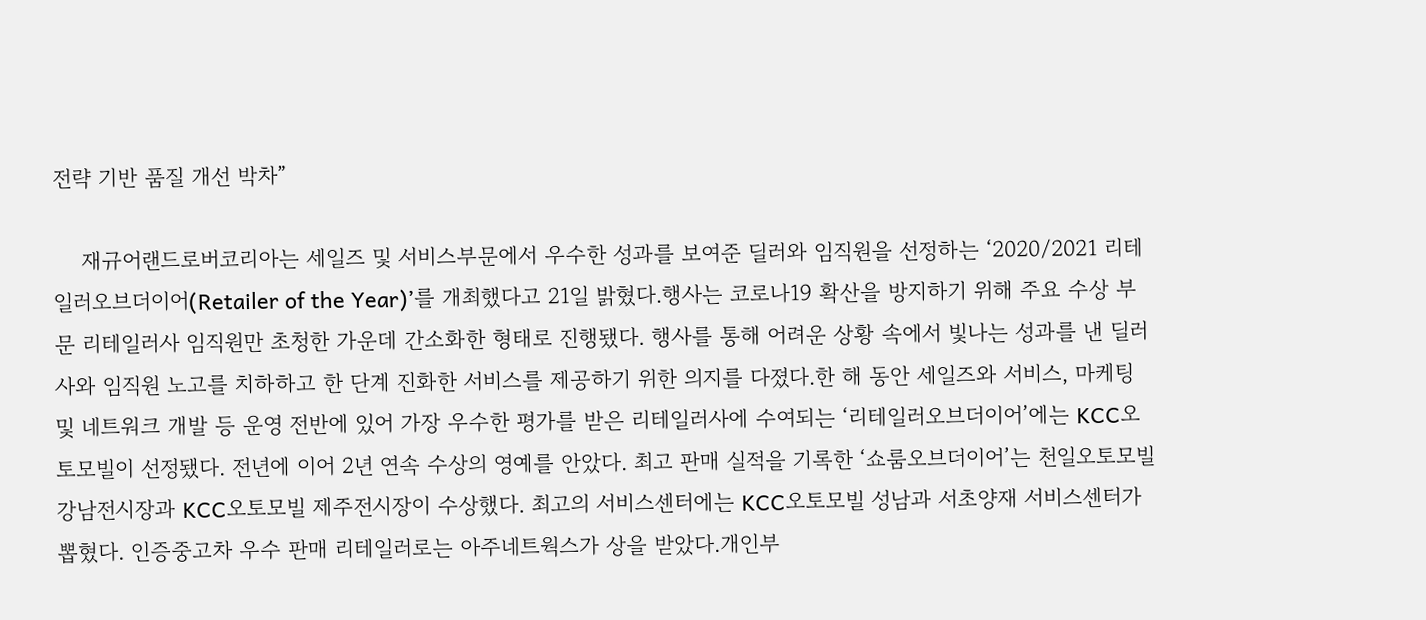전략 기반 품질 개선 박차”

    재규어랜드로버코리아는 세일즈 및 서비스부문에서 우수한 성과를 보여준 딜러와 임직원을 선정하는 ‘2020/2021 리테일러오브더이어(Retailer of the Year)’를 개최했다고 21일 밝혔다.행사는 코로나19 확산을 방지하기 위해 주요 수상 부문 리테일러사 임직원만 초청한 가운데 간소화한 형태로 진행됐다. 행사를 통해 어려운 상황 속에서 빛나는 성과를 낸 딜러사와 임직원 노고를 치하하고 한 단계 진화한 서비스를 제공하기 위한 의지를 다졌다.한 해 동안 세일즈와 서비스, 마케팅 및 네트워크 개발 등 운영 전반에 있어 가장 우수한 평가를 받은 리테일러사에 수여되는 ‘리테일러오브더이어’에는 KCC오토모빌이 선정됐다. 전년에 이어 2년 연속 수상의 영예를 안았다. 최고 판매 실적을 기록한 ‘쇼룸오브더이어’는 천일오토모빌 강남전시장과 KCC오토모빌 제주전시장이 수상했다. 최고의 서비스센터에는 KCC오토모빌 성남과 서초양재 서비스센터가 뽑혔다. 인증중고차 우수 판매 리테일러로는 아주네트웍스가 상을 받았다.개인부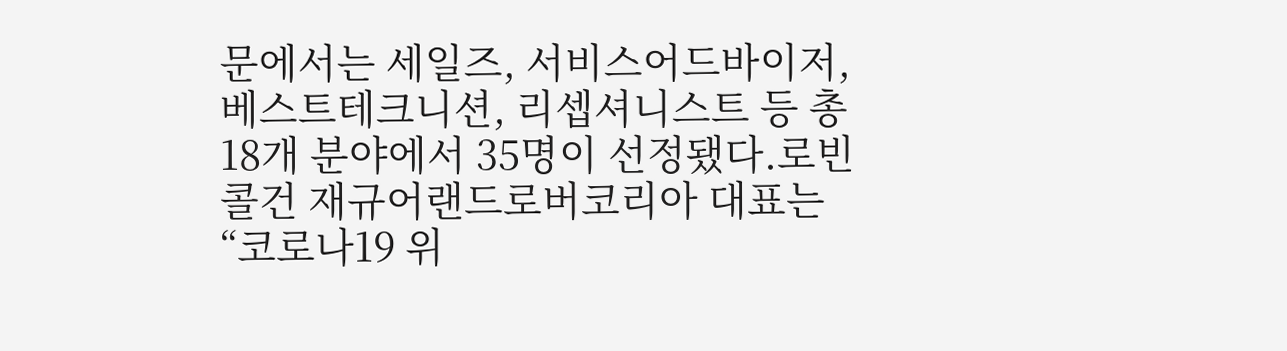문에서는 세일즈, 서비스어드바이저, 베스트테크니션, 리셉셔니스트 등 총 18개 분야에서 35명이 선정됐다.로빈 콜건 재규어랜드로버코리아 대표는 “코로나19 위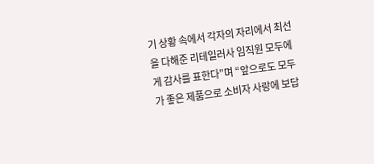기 상황 속에서 각자의 자리에서 최선을 다해준 리테일러사 임직원 모두에게 감사를 표한다”며 “앞으로도 모두가 좋은 제품으로 소비자 사랑에 보답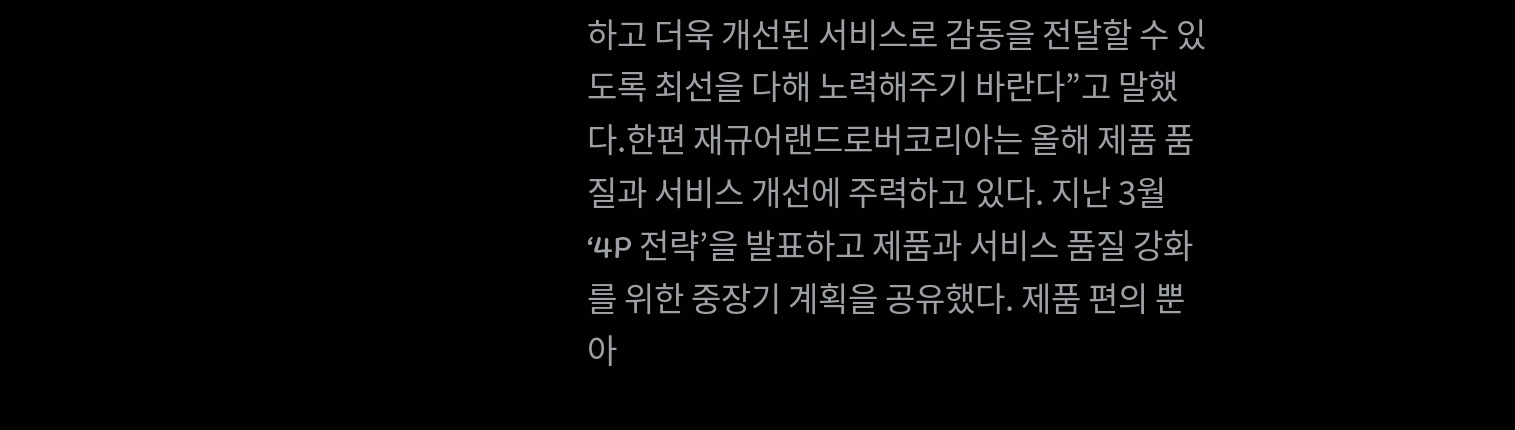하고 더욱 개선된 서비스로 감동을 전달할 수 있도록 최선을 다해 노력해주기 바란다”고 말했다.한편 재규어랜드로버코리아는 올해 제품 품질과 서비스 개선에 주력하고 있다. 지난 3월 ‘4P 전략’을 발표하고 제품과 서비스 품질 강화를 위한 중장기 계획을 공유했다. 제품 편의 뿐 아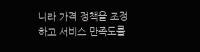니라 가격 정책을 조정하고 서비스 만족도를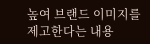높여 브랜드 이미지를 제고한다는 내용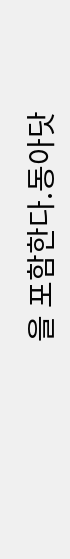을 포함한다.동아닷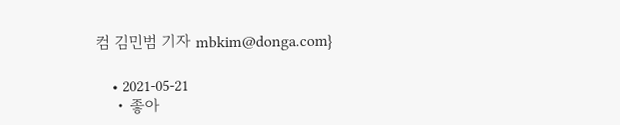컴 김민범 기자 mbkim@donga.com}

    • 2021-05-21
    • 좋아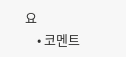요
    • 코멘트